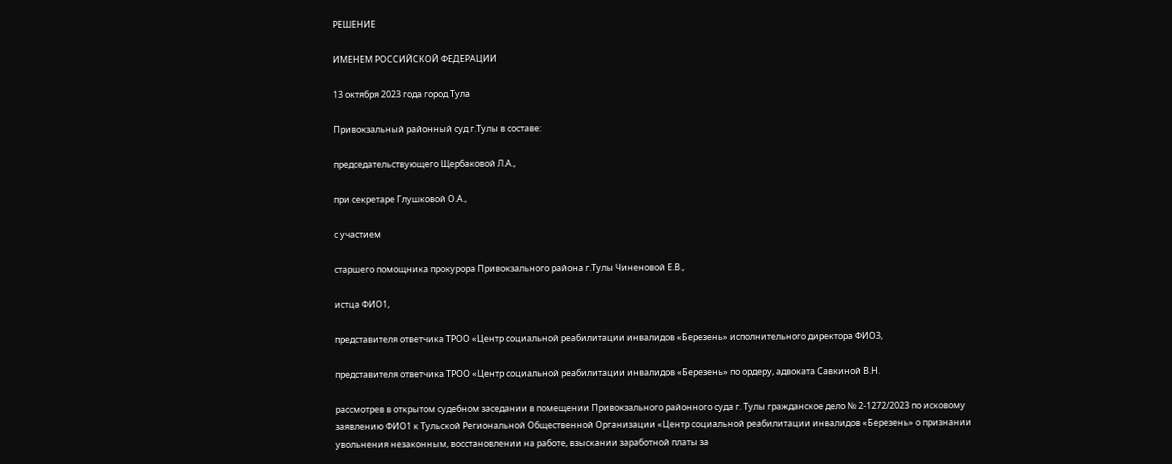РЕШЕНИЕ

ИМЕНЕМ РОССИЙСКОЙ ФЕДЕРАЦИИ

13 октября 2023 года город Тула

Привокзальный районный суд г.Тулы в составе:

председательствующего Щербаковой Л.А.,

при секретаре Глушковой О.А.,

с участием

старшего помощника прокурора Привокзального района г.Тулы Чиненовой Е.В.,

истца ФИО1,

представителя ответчика ТРОО «Центр социальной реабилитации инвалидов «Березень» исполнительного директора ФИО3,

представителя ответчика ТРОО «Центр социальной реабилитации инвалидов «Березень» по ордеру, адвоката Савкиной В.Н.

рассмотрев в открытом судебном заседании в помещении Привокзального районного суда г. Тулы гражданское дело № 2-1272/2023 по исковому заявлению ФИО1 к Тульской Региональной Общественной Организации «Центр социальной реабилитации инвалидов «Березень» о признании увольнения незаконным, восстановлении на работе, взыскании заработной платы за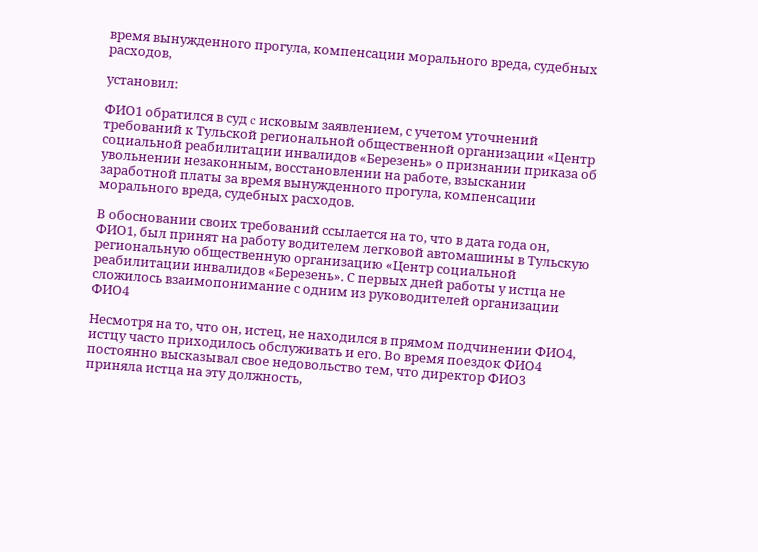время вынужденного прогула, компенсации морального вреда, судебных расходов,

установил:

ФИО1 обратился в cуд c исковым заявлением, с учетом уточнений требований к Тульской региональной общественной организации «Центр социальной реабилитации инвалидов «Березень» о признании приказа об увольнении незаконным, восстановлении на работе, взыскании заработной платы за время вынужденного прогула, компенсации морального вреда, судебных расходов.

В обосновании своих требований ссылается на то, что в дата года он, ФИО1, был принят на работу водителем легковой автомашины в Тульскую региональную общественную организацию «Центр социальной реабилитации инвалидов «Березень». С первых дней работы у истца не сложилось взаимопонимание с одним из руководителей организации ФИО4

Несмотря на то, что он, истец, не находился в прямом подчинении ФИО4, истцу часто приходилось обслуживать и его. Во время поездок ФИО4 постоянно высказывал свое недовольство тем, что директор ФИО3 приняла истца на эту должность,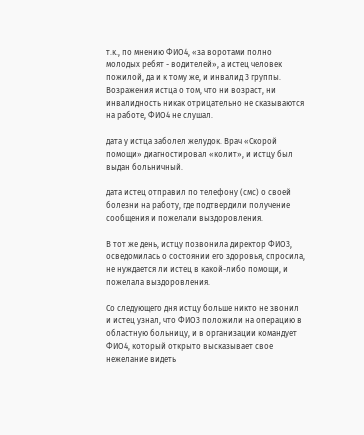т.к., по мнению ФИО4, «за воротами полно молодых ребят - водителей», а истец человек пожилой, да и к тому же, и инвалид 3 группы. Возражения истца о том, что ни возраст, ни инвалидность никак отрицательно не сказываются на работе, ФИО4 не слушал.

дата у истца заболел желудок. Врач «Скорой помощи» диагностировал «колит», и истцу был выдан больничный.

дата истец отправил по телефону (смс) о своей болезни на работу, где подтвердили получение сообщения и пожелали выздоровления.

В тот же день, истцу позвонила директор ФИО3, осведомилась о состоянии его здоровья, спросила, не нуждается ли истец в какой-либо помощи, и пожелала выздоровления.

Со следующего дня истцу больше никто не звонил и истец узнал, что ФИО3 положили на операцию в областную больницу, и в организации командует ФИО4, который открыто высказывает свое нежелание видеть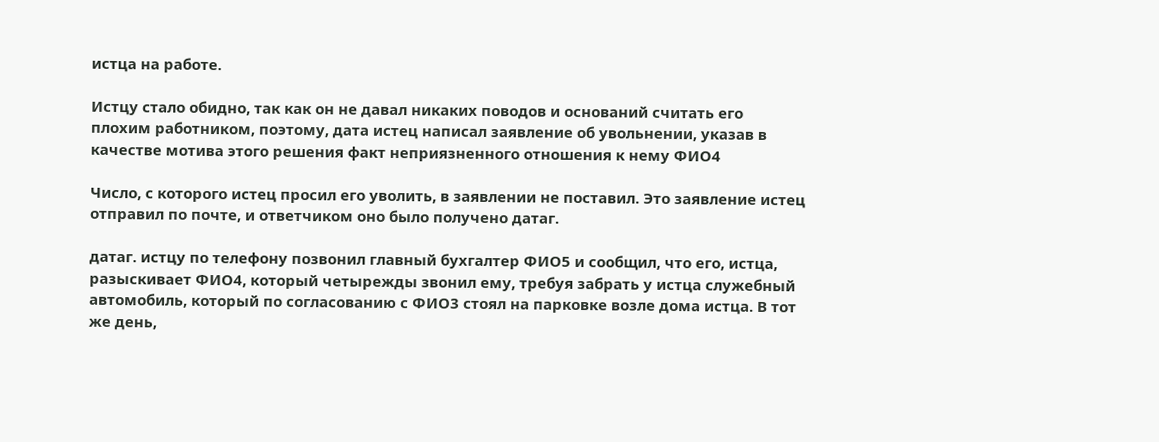истца на работе.

Истцу стало обидно, так как он не давал никаких поводов и оснований считать его плохим работником, поэтому, дата истец написал заявление об увольнении, указав в качестве мотива этого решения факт неприязненного отношения к нему ФИО4

Число, с которого истец просил его уволить, в заявлении не поставил. Это заявление истец отправил по почте, и ответчиком оно было получено датаг.

датаг. истцу по телефону позвонил главный бухгалтер ФИО5 и сообщил, что его, истца, разыскивает ФИО4, который четырежды звонил ему, требуя забрать у истца служебный автомобиль, который по согласованию с ФИО3 стоял на парковке возле дома истца. В тот же день,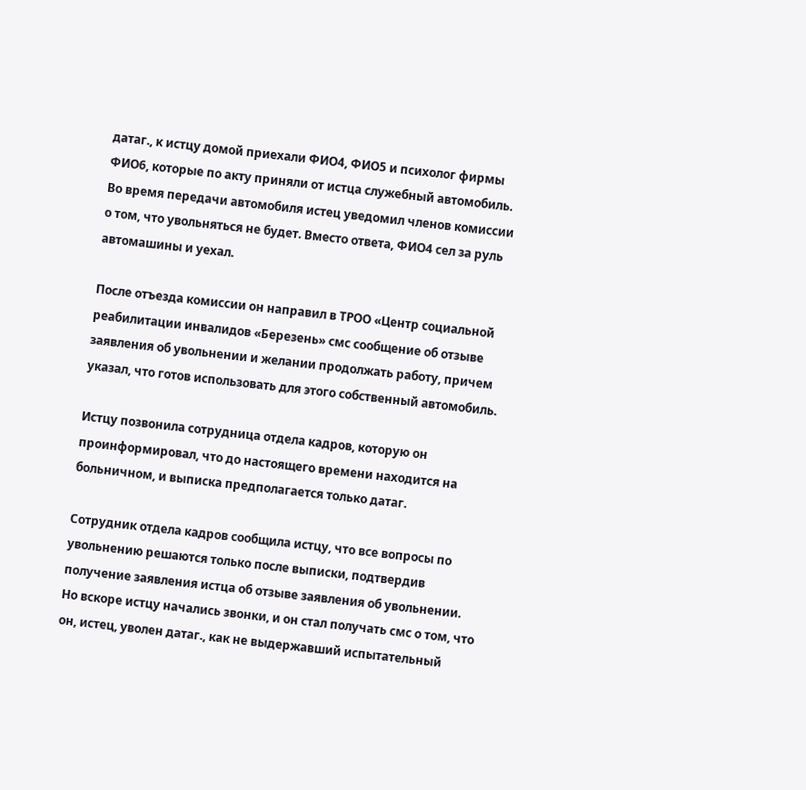датаг., к истцу домой приехали ФИО4, ФИО5 и психолог фирмы ФИО6, которые по акту приняли от истца служебный автомобиль. Во время передачи автомобиля истец уведомил членов комиссии о том, что увольняться не будет. Вместо ответа, ФИО4 сел за руль автомашины и уехал.

После отъезда комиссии он направил в ТРОО «Центр социальной реабилитации инвалидов «Березень» смс сообщение об отзыве заявления об увольнении и желании продолжать работу, причем указал, что готов использовать для этого собственный автомобиль.

Истцу позвонила сотрудница отдела кадров, которую он проинформировал, что до настоящего времени находится на больничном, и выписка предполагается только датаг.

Сотрудник отдела кадров сообщила истцу, что все вопросы по увольнению решаются только после выписки, подтвердив получение заявления истца об отзыве заявления об увольнении. Но вскоре истцу начались звонки, и он стал получать смс о том, что он, истец, уволен датаг., как не выдержавший испытательный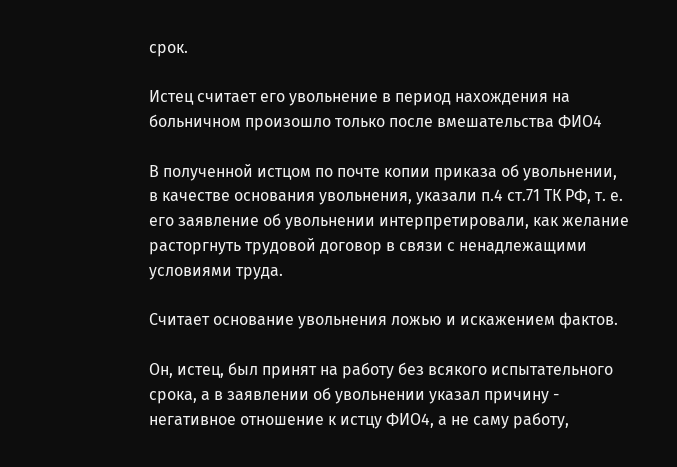срок.

Истец считает его увольнение в период нахождения на больничном произошло только после вмешательства ФИО4

В полученной истцом по почте копии приказа об увольнении, в качестве основания увольнения, указали п.4 ст.71 ТК РФ, т. е. его заявление об увольнении интерпретировали, как желание расторгнуть трудовой договор в связи с ненадлежащими условиями труда.

Считает основание увольнения ложью и искажением фактов.

Он, истец, был принят на работу без всякого испытательного срока, а в заявлении об увольнении указал причину - негативное отношение к истцу ФИО4, а не саму работу,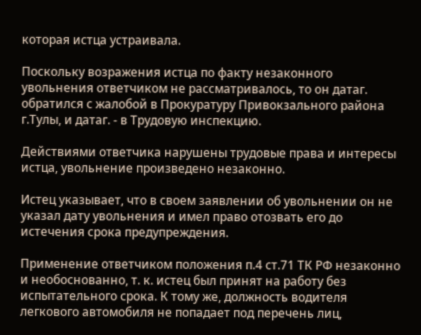которая истца устраивала.

Поскольку возражения истца по факту незаконного увольнения ответчиком не рассматривалось, то он датаг. обратился с жалобой в Прокуратуру Привокзального района г.Тулы, и датаг. - в Трудовую инспекцию.

Действиями ответчика нарушены трудовые права и интересы истца, увольнение произведено незаконно.

Истец указывает, что в своем заявлении об увольнении он не указал дату увольнения и имел право отозвать его до истечения срока предупреждения.

Применение ответчиком положения п.4 ст.71 ТК РФ незаконно и необоснованно, т. к. истец был принят на работу без испытательного срока. К тому же, должность водителя легкового автомобиля не попадает под перечень лиц,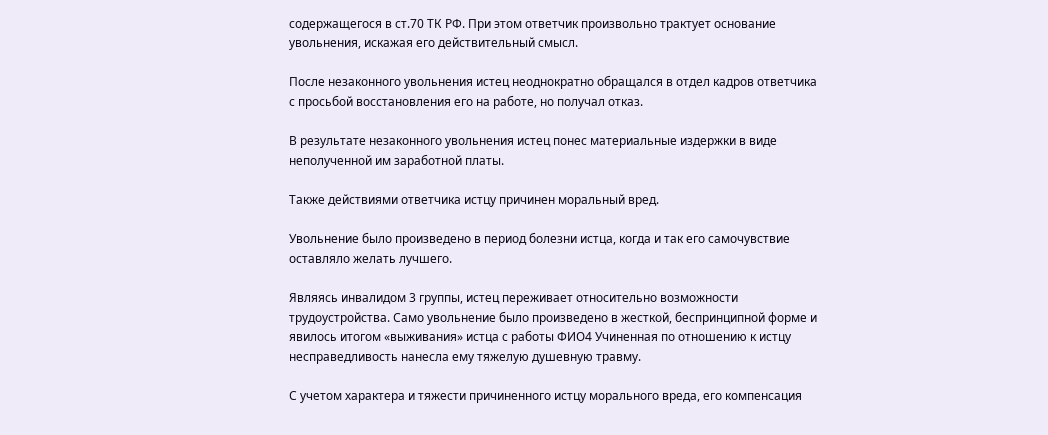содержащегося в ст.70 ТК РФ. При этом ответчик произвольно трактует основание увольнения, искажая его действительный смысл.

После незаконного увольнения истец неоднократно обращался в отдел кадров ответчика с просьбой восстановления его на работе, но получал отказ.

В результате незаконного увольнения истец понес материальные издержки в виде неполученной им заработной платы.

Также действиями ответчика истцу причинен моральный вред.

Увольнение было произведено в период болезни истца, когда и так его самочувствие оставляло желать лучшего.

Являясь инвалидом 3 группы, истец переживает относительно возможности трудоустройства. Само увольнение было произведено в жесткой, беспринципной форме и явилось итогом «выживания» истца с работы ФИО4 Учиненная по отношению к истцу несправедливость нанесла ему тяжелую душевную травму.

С учетом характера и тяжести причиненного истцу морального вреда, его компенсация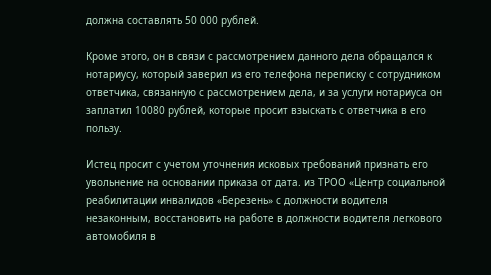должна составлять 50 000 рублей.

Кроме этого, он в связи с рассмотрением данного дела обращался к нотариусу, который заверил из его телефона переписку с сотрудником ответчика, связанную с рассмотрением дела, и за услуги нотариуса он заплатил 10080 рублей, которые просит взыскать с ответчика в его пользу.

Истец просит с учетом уточнения исковых требований признать его увольнение на основании приказа от дата. из ТРОО «Центр социальной реабилитации инвалидов «Березень» с должности водителя незаконным, восстановить на работе в должности водителя легкового автомобиля в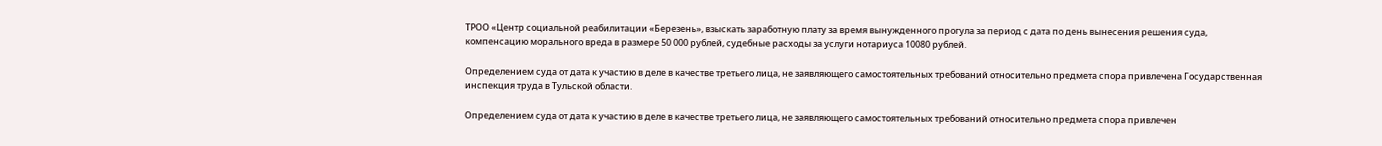ТРОО «Центр социальной реабилитации «Березень», взыскать заработную плату за время вынужденного прогула за период с дата по день вынесения решения суда, компенсацию морального вреда в размере 50 000 рублей, судебные расходы за услуги нотариуса 10080 рублей.

Определением суда от дата к участию в деле в качестве третьего лица, не заявляющего самостоятельных требований относительно предмета спора привлечена Государственная инспекция труда в Тульской области.

Определением суда от дата к участию в деле в качестве третьего лица, не заявляющего самостоятельных требований относительно предмета спора привлечен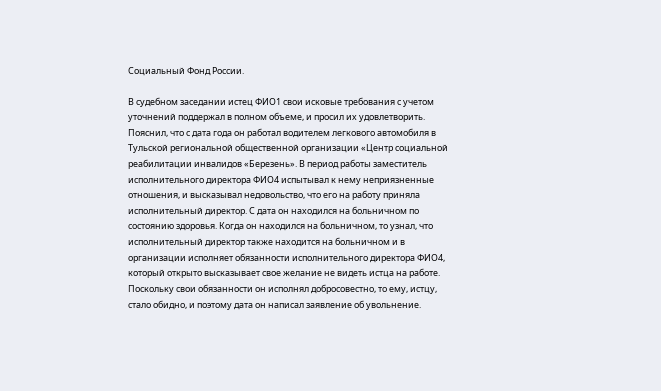Социальный Фонд России.

В судебном заседании истец ФИО1 свои исковые требования с учетом уточнений поддержал в полном объеме, и просил их удовлетворить. Пояснил, что с дата года он работал водителем легкового автомобиля в Тульской региональной общественной организации «Центр социальной реабилитации инвалидов «Березень». В период работы заместитель исполнительного директора ФИО4 испытывал к нему неприязненные отношения, и высказывал недовольство, что его на работу приняла исполнительный директор. С дата он находился на больничном по состоянию здоровья. Когда он находился на больничном, то узнал, что исполнительный директор также находится на больничном и в организации исполняет обязанности исполнительного директора ФИО4, который открыто высказывает свое желание не видеть истца на работе. Поскольку свои обязанности он исполнял добросовестно, то ему, истцу, стало обидно, и поэтому дата он написал заявление об увольнение.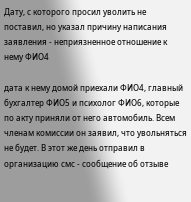Дату, с которого просил уволить не поставил, но указал причину написания заявления - неприязненное отношение к нему ФИО4

дата к нему домой приехали ФИО4, главный бухгалтер ФИО5 и психолог ФИО6, которые по акту приняли от него автомобиль. Всем членам комиссии он заявил, что увольняться не будет. В этот же день отправил в организацию смс - сообщение об отзыве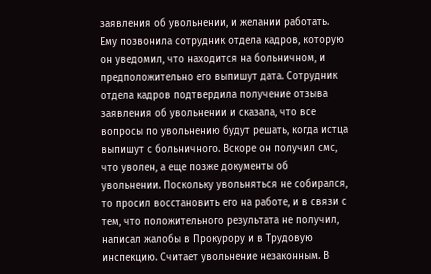заявления об увольнении, и желании работать. Ему позвонила сотрудник отдела кадров, которую он уведомил, что находится на больничном, и предположительно его выпишут дата. Сотрудник отдела кадров подтвердила получение отзыва заявления об увольнении и сказала, что все вопросы по увольнению будут решать, когда истца выпишут с больничного. Вскоре он получил смс, что уволен, а еще позже документы об увольнении. Поскольку увольняться не собирался, то просил восстановить его на работе, и в связи с тем, что положительного результата не получил, написал жалобы в Прокурору и в Трудовую инспекцию. Считает увольнение незаконным. В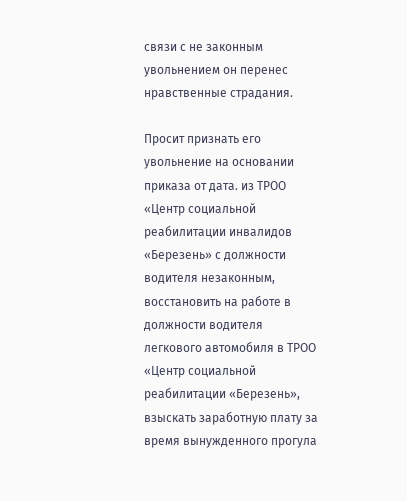связи с не законным увольнением он перенес нравственные страдания.

Просит признать его увольнение на основании приказа от дата. из ТРОО «Центр социальной реабилитации инвалидов «Березень» с должности водителя незаконным, восстановить на работе в должности водителя легкового автомобиля в ТРОО «Центр социальной реабилитации «Березень», взыскать заработную плату за время вынужденного прогула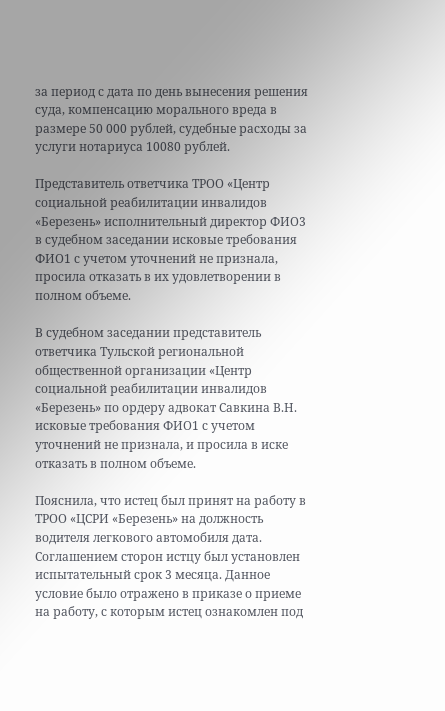за период с дата по день вынесения решения суда, компенсацию морального вреда в размере 50 000 рублей, судебные расходы за услуги нотариуса 10080 рублей.

Представитель ответчика ТРОО «Центр социальной реабилитации инвалидов «Березень» исполнительный директор ФИО3 в судебном заседании исковые требования ФИО1 с учетом уточнений не признала, просила отказать в их удовлетворении в полном объеме.

В судебном заседании представитель ответчика Тульской региональной общественной организации «Центр социальной реабилитации инвалидов «Березень» по ордеру адвокат Савкина В.Н. исковые требования ФИО1 с учетом уточнений не признала, и просила в иске отказать в полном объеме.

Пояснила, что истец был принят на работу в ТРОО «ЦСРИ «Березень» на должность водителя легкового автомобиля дата. Соглашением сторон истцу был установлен испытательный срок 3 месяца. Данное условие было отражено в приказе о приеме на работу, с которым истец ознакомлен под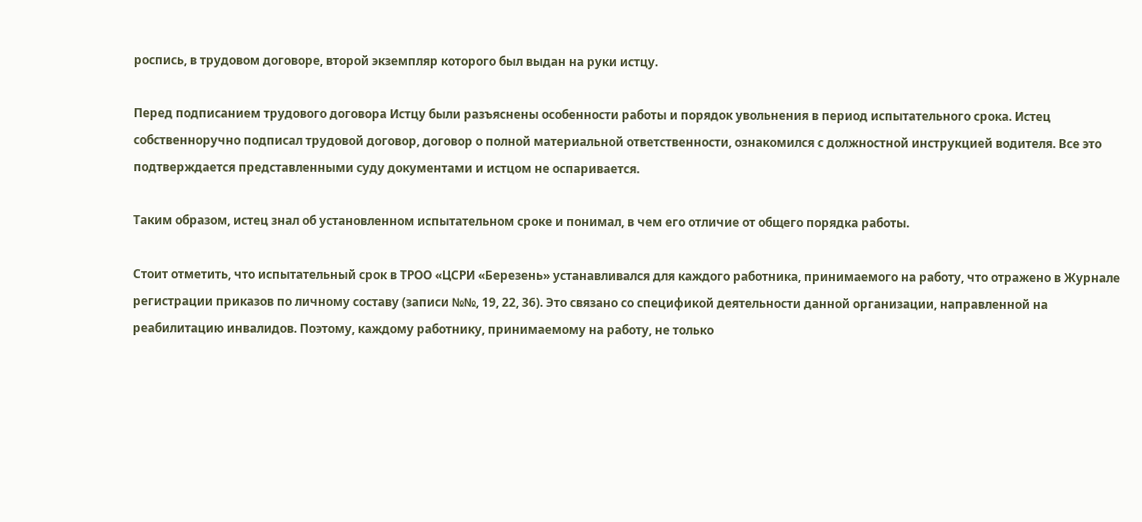роспись, в трудовом договоре, второй экземпляр которого был выдан на руки истцу.

Перед подписанием трудового договора Истцу были разъяснены особенности работы и порядок увольнения в период испытательного срока. Истец собственноручно подписал трудовой договор, договор о полной материальной ответственности, ознакомился с должностной инструкцией водителя. Все это подтверждается представленными суду документами и истцом не оспаривается.

Таким образом, истец знал об установленном испытательном сроке и понимал, в чем его отличие от общего порядка работы.

Стоит отметить, что испытательный срок в ТРОО «ЦСРИ «Березень» устанавливался для каждого работника, принимаемого на работу, что отражено в Журнале регистрации приказов по личному составу (записи №№, 19, 22, 36). Это связано со спецификой деятельности данной организации, направленной на реабилитацию инвалидов. Поэтому, каждому работнику, принимаемому на работу, не только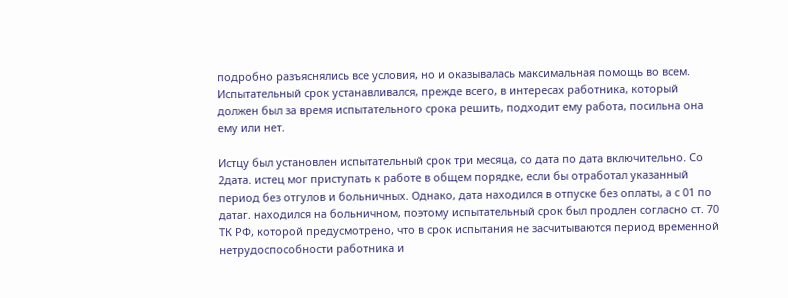подробно разъяснялись все условия, но и оказывалась максимальная помощь во всем. Испытательный срок устанавливался, прежде всего, в интересах работника, который должен был за время испытательного срока решить, подходит ему работа, посильна она ему или нет.

Истцу был установлен испытательный срок три месяца, со дата по дата включительно. Со 2дата. истец мог приступать к работе в общем порядке, если бы отработал указанный период без отгулов и больничных. Однако, дата находился в отпуске без оплаты, а с 01 по датаг. находился на больничном, поэтому испытательный срок был продлен согласно ст. 70 ТК РФ, которой предусмотрено, что в срок испытания не засчитываются период временной нетрудоспособности работника и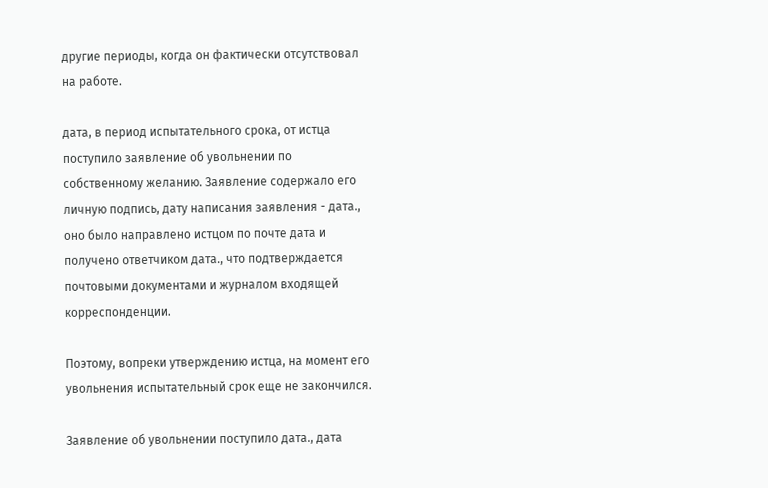другие периоды, когда он фактически отсутствовал на работе.

дата, в период испытательного срока, от истца поступило заявление об увольнении по собственному желанию. Заявление содержало его личную подпись, дату написания заявления - дата., оно было направлено истцом по почте дата и получено ответчиком дата., что подтверждается почтовыми документами и журналом входящей корреспонденции.

Поэтому, вопреки утверждению истца, на момент его увольнения испытательный срок еще не закончился.

Заявление об увольнении поступило дата., дата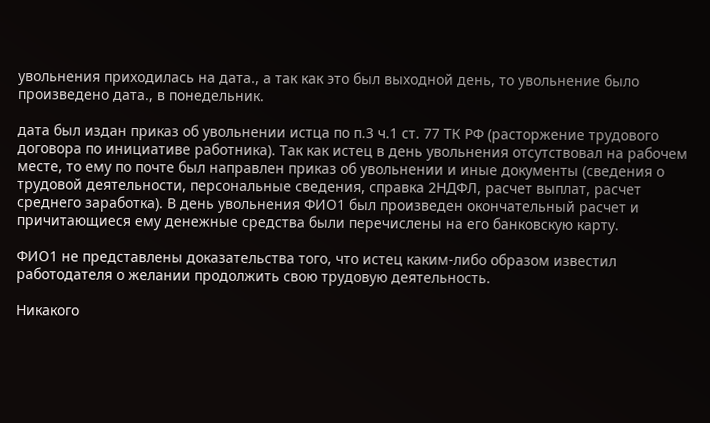увольнения приходилась на дата., а так как это был выходной день, то увольнение было произведено дата., в понедельник.

дата был издан приказ об увольнении истца по п.3 ч.1 ст. 77 ТК РФ (расторжение трудового договора по инициативе работника). Так как истец в день увольнения отсутствовал на рабочем месте, то ему по почте был направлен приказ об увольнении и иные документы (сведения о трудовой деятельности, персональные сведения, справка 2НДФЛ, расчет выплат, расчет среднего заработка). В день увольнения ФИО1 был произведен окончательный расчет и причитающиеся ему денежные средства были перечислены на его банковскую карту.

ФИО1 не представлены доказательства того, что истец каким-либо образом известил работодателя о желании продолжить свою трудовую деятельность.

Никакого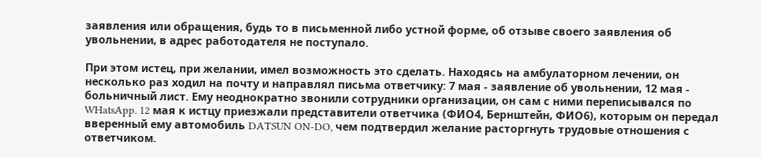заявления или обращения, будь то в письменной либо устной форме, об отзыве своего заявления об увольнении, в адрес работодателя не поступало.

При этом истец, при желании, имел возможность это сделать. Находясь на амбулаторном лечении, он несколько раз ходил на почту и направлял письма ответчику: 7 мая - заявление об увольнении, 12 мая - больничный лист. Ему неоднократно звонили сотрудники организации, он сам с ними переписывался по WHatsApp. 12 мая к истцу приезжали представители ответчика (ФИО4, Бернштейн, ФИО6), которым он передал вверенный ему автомобиль DATSUN ON-DO, чем подтвердил желание расторгнуть трудовые отношения с ответчиком.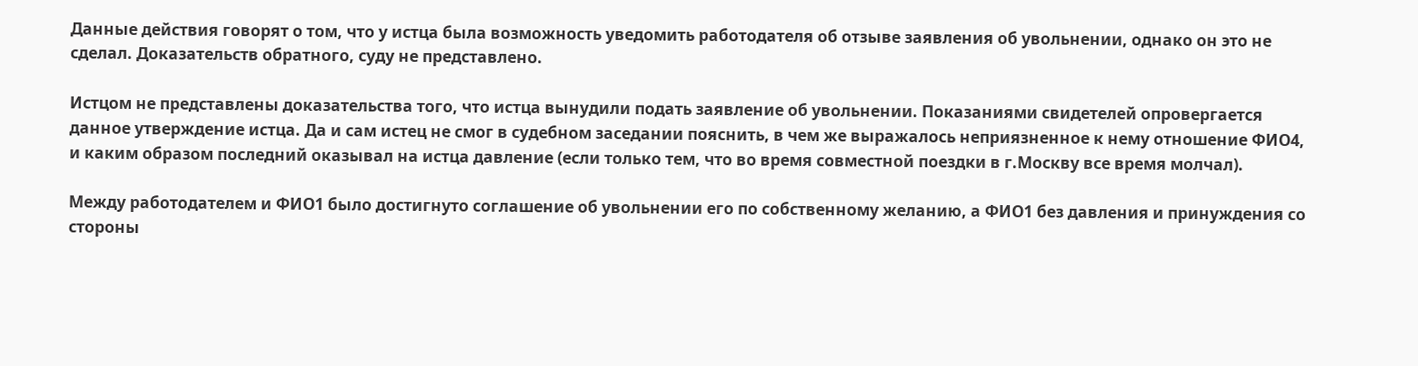Данные действия говорят о том, что у истца была возможность уведомить работодателя об отзыве заявления об увольнении, однако он это не сделал. Доказательств обратного, суду не представлено.

Истцом не представлены доказательства того, что истца вынудили подать заявление об увольнении. Показаниями свидетелей опровергается данное утверждение истца. Да и сам истец не смог в судебном заседании пояснить, в чем же выражалось неприязненное к нему отношение ФИО4, и каким образом последний оказывал на истца давление (если только тем, что во время совместной поездки в г.Москву все время молчал).

Между работодателем и ФИО1 было достигнуто соглашение об увольнении его по собственному желанию, а ФИО1 без давления и принуждения со стороны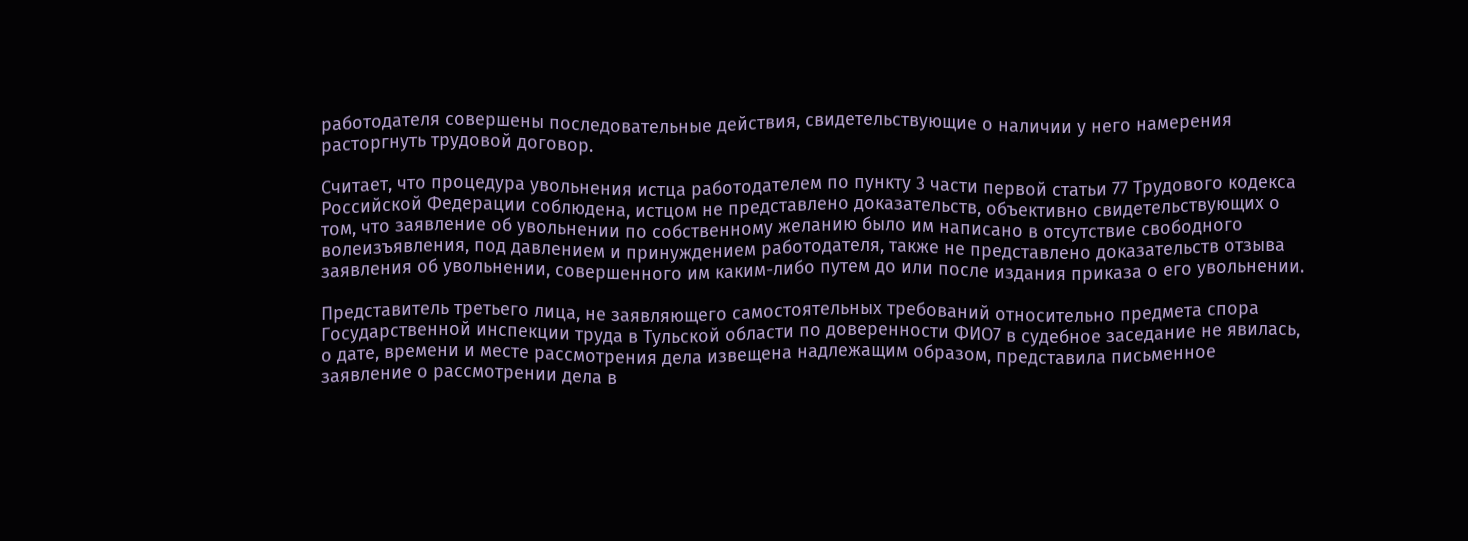работодателя совершены последовательные действия, свидетельствующие о наличии у него намерения расторгнуть трудовой договор.

Считает, что процедура увольнения истца работодателем по пункту 3 части первой статьи 77 Трудового кодекса Российской Федерации соблюдена, истцом не представлено доказательств, объективно свидетельствующих о том, что заявление об увольнении по собственному желанию было им написано в отсутствие свободного волеизъявления, под давлением и принуждением работодателя, также не представлено доказательств отзыва заявления об увольнении, совершенного им каким-либо путем до или после издания приказа о его увольнении.

Представитель третьего лица, не заявляющего самостоятельных требований относительно предмета спора Государственной инспекции труда в Тульской области по доверенности ФИО7 в судебное заседание не явилась, о дате, времени и месте рассмотрения дела извещена надлежащим образом, представила письменное заявление о рассмотрении дела в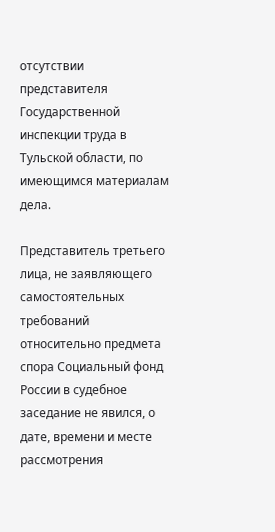отсутствии представителя Государственной инспекции труда в Тульской области, по имеющимся материалам дела.

Представитель третьего лица, не заявляющего самостоятельных требований относительно предмета спора Социальный фонд России в судебное заседание не явился, о дате, времени и месте рассмотрения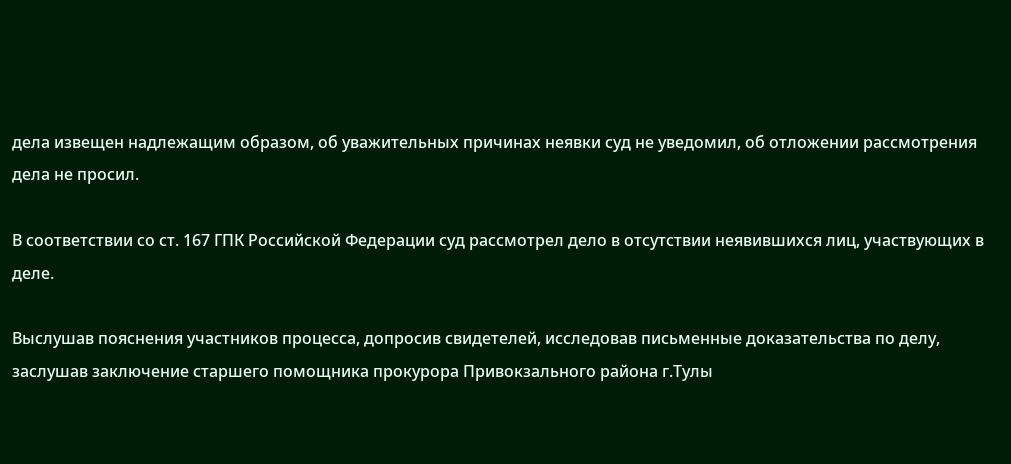дела извещен надлежащим образом, об уважительных причинах неявки суд не уведомил, об отложении рассмотрения дела не просил.

В соответствии со ст. 167 ГПК Российской Федерации суд рассмотрел дело в отсутствии неявившихся лиц, участвующих в деле.

Выслушав пояснения участников процесса, допросив свидетелей, исследовав письменные доказательства по делу, заслушав заключение старшего помощника прокурора Привокзального района г.Тулы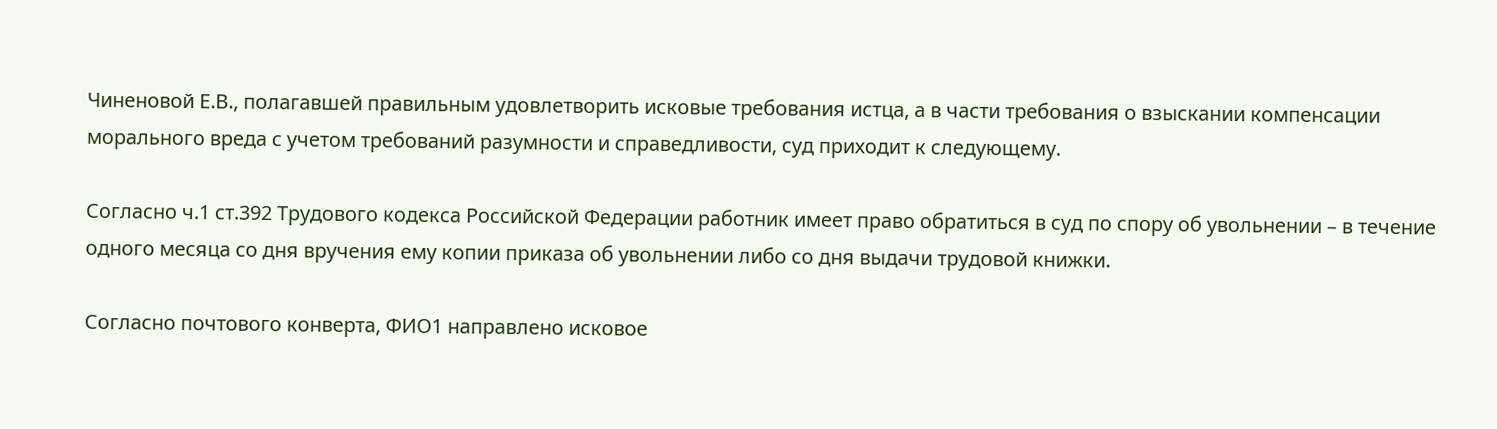Чиненовой Е.В., полагавшей правильным удовлетворить исковые требования истца, а в части требования о взыскании компенсации морального вреда с учетом требований разумности и справедливости, суд приходит к следующему.

Согласно ч.1 ст.392 Трудового кодекса Российской Федерации работник имеет право обратиться в суд по спору об увольнении – в течение одного месяца со дня вручения ему копии приказа об увольнении либо со дня выдачи трудовой книжки.

Согласно почтового конверта, ФИО1 направлено исковое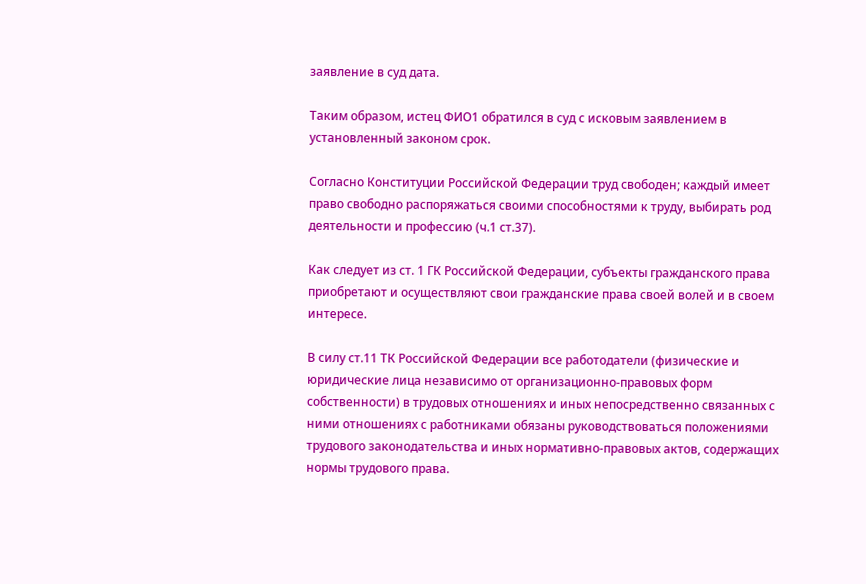заявление в суд дата.

Таким образом, истец ФИО1 обратился в суд с исковым заявлением в установленный законом срок.

Согласно Конституции Российской Федерации труд свободен; каждый имеет право свободно распоряжаться своими способностями к труду, выбирать род деятельности и профессию (ч.1 ст.37).

Как следует из ст. 1 ГК Российской Федерации, субъекты гражданского права приобретают и осуществляют свои гражданские права своей волей и в своем интересе.

В силу ст.11 ТК Российской Федерации все работодатели (физические и юридические лица независимо от организационно-правовых форм собственности) в трудовых отношениях и иных непосредственно связанных с ними отношениях с работниками обязаны руководствоваться положениями трудового законодательства и иных нормативно-правовых актов, содержащих нормы трудового права.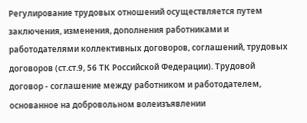Регулирование трудовых отношений осуществляется путем заключения, изменения, дополнения работниками и работодателями коллективных договоров, соглашений, трудовых договоров (ст.ст.9, 56 ТК Российской Федерации). Трудовой договор - соглашение между работником и работодателем, основанное на добровольном волеизъявлении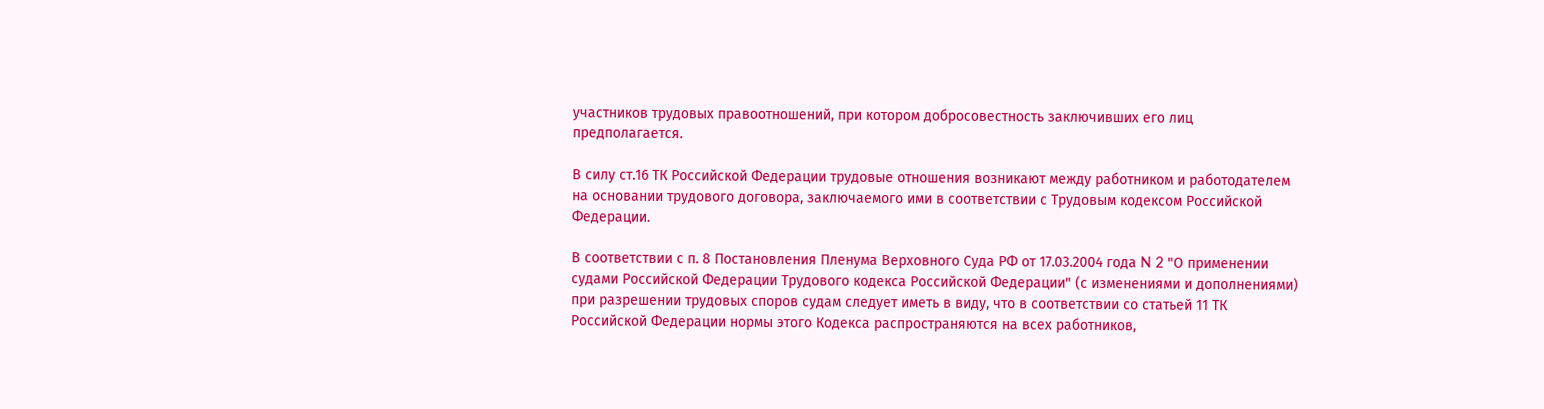участников трудовых правоотношений, при котором добросовестность заключивших его лиц предполагается.

В силу ст.16 ТК Российской Федерации трудовые отношения возникают между работником и работодателем на основании трудового договора, заключаемого ими в соответствии с Трудовым кодексом Российской Федерации.

В соответствии с п. 8 Постановления Пленума Верховного Суда РФ от 17.03.2004 года N 2 "О применении судами Российской Федерации Трудового кодекса Российской Федерации" (с изменениями и дополнениями) при разрешении трудовых споров судам следует иметь в виду, что в соответствии со статьей 11 ТК Российской Федерации нормы этого Кодекса распространяются на всех работников,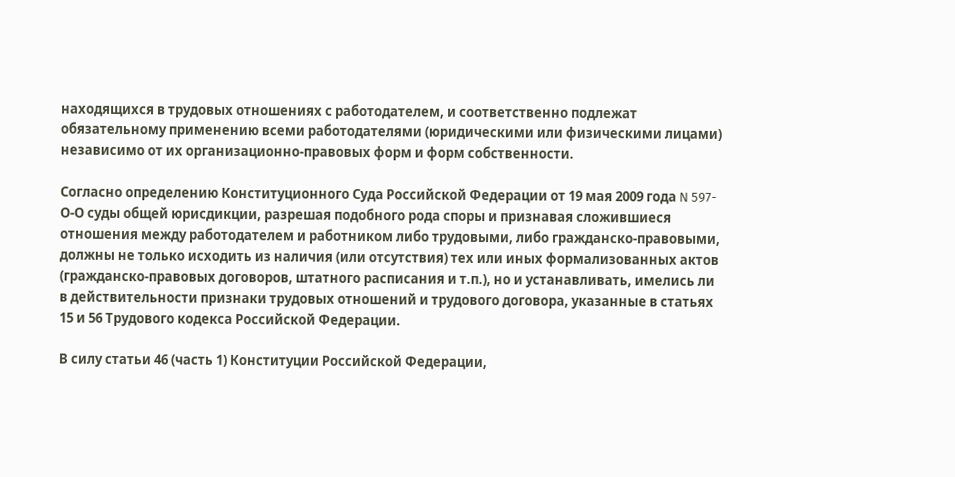находящихся в трудовых отношениях с работодателем, и соответственно подлежат обязательному применению всеми работодателями (юридическими или физическими лицами) независимо от их организационно-правовых форм и форм собственности.

Согласно определению Конституционного Суда Российской Федерации от 19 мая 2009 года N 597-О-О суды общей юрисдикции, разрешая подобного рода споры и признавая сложившиеся отношения между работодателем и работником либо трудовыми, либо гражданско-правовыми, должны не только исходить из наличия (или отсутствия) тех или иных формализованных актов (гражданско-правовых договоров, штатного расписания и т.п.), но и устанавливать, имелись ли в действительности признаки трудовых отношений и трудового договора, указанные в статьях 15 и 56 Трудового кодекса Российской Федерации.

В силу статьи 46 (часть 1) Конституции Российской Федерации,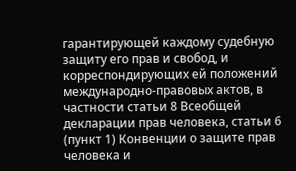гарантирующей каждому судебную защиту его прав и свобод, и корреспондирующих ей положений международно-правовых актов, в частности статьи 8 Всеобщей декларации прав человека, статьи 6 (пункт 1) Конвенции о защите прав человека и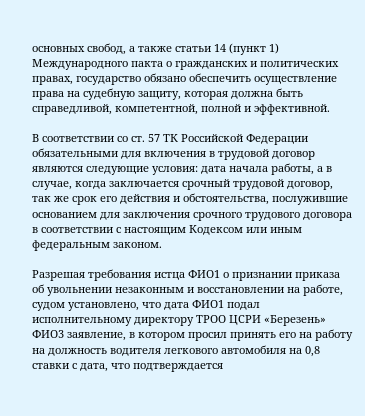основных свобод, а также статьи 14 (пункт 1) Международного пакта о гражданских и политических правах, государство обязано обеспечить осуществление права на судебную защиту, которая должна быть справедливой, компетентной, полной и эффективной.

В соответствии со ст. 57 ТК Российской Федерации обязательными для включения в трудовой договор являются следующие условия: дата начала работы, а в случае, когда заключается срочный трудовой договор, так же срок его действия и обстоятельства, послужившие основанием для заключения срочного трудового договора в соответствии с настоящим Кодексом или иным федеральным законом.

Разрешая требования истца ФИО1 о признании приказа об увольнении незаконным и восстановлении на работе, судом установлено, что дата ФИО1 подал исполнительному директору ТРОО ЦСРИ «Березень» ФИО3 заявление, в котором просил принять его на работу на должность водителя легкового автомобиля на 0,8 ставки с дата, что подтверждается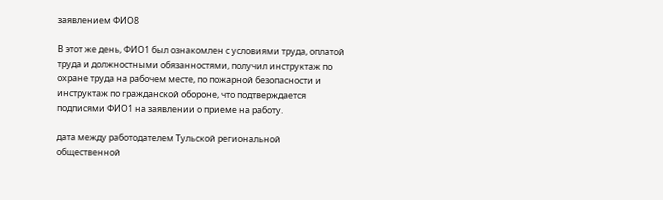заявлением ФИО8

В этот же день, ФИО1 был ознакомлен с условиями труда, оплатой труда и должностными обязанностями, получил инструктаж по охране труда на рабочем месте, по пожарной безопасности и инструктаж по гражданской обороне, что подтверждается подписями ФИО1 на заявлении о приеме на работу.

дата между работодателем Тульской региональной общественной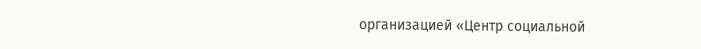организацией «Центр социальной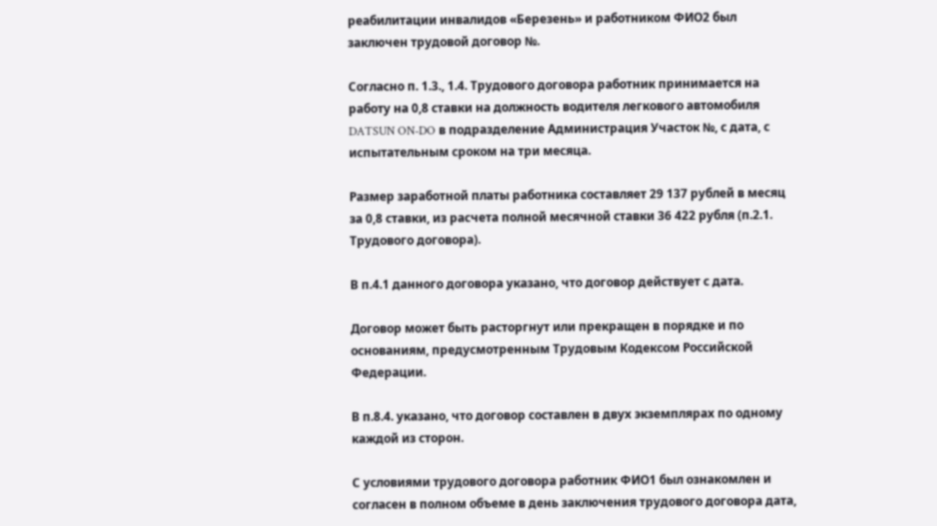реабилитации инвалидов «Березень» и работником ФИО2 был заключен трудовой договор №.

Согласно п. 1.3., 1.4. Трудового договора работник принимается на работу на 0,8 ставки на должность водителя легкового автомобиля DATSUN ON-DO в подразделение Администрация Участок №, с дата, с испытательным сроком на три месяца.

Размер заработной платы работника составляет 29 137 рублей в месяц за 0,8 ставки, из расчета полной месячной ставки 36 422 рубля (п.2.1. Трудового договора).

В п.4.1 данного договора указано, что договор действует с дата.

Договор может быть расторгнут или прекращен в порядке и по основаниям, предусмотренным Трудовым Кодексом Российской Федерации.

В п.8.4. указано, что договор составлен в двух экземплярах по одному каждой из сторон.

С условиями трудового договора работник ФИО1 был ознакомлен и согласен в полном объеме в день заключения трудового договора дата,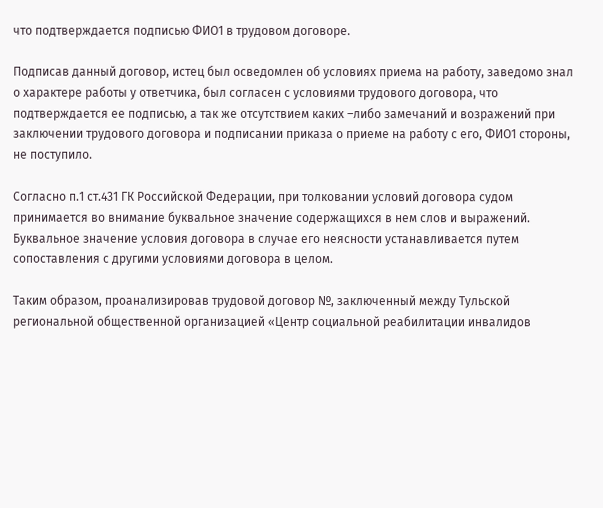что подтверждается подписью ФИО1 в трудовом договоре.

Подписав данный договор, истец был осведомлен об условиях приема на работу, заведомо знал о характере работы у ответчика, был согласен с условиями трудового договора, что подтверждается ее подписью, а так же отсутствием каких –либо замечаний и возражений при заключении трудового договора и подписании приказа о приеме на работу с его, ФИО1 стороны, не поступило.

Согласно п.1 ст.431 ГК Российской Федерации, при толковании условий договора судом принимается во внимание буквальное значение содержащихся в нем слов и выражений. Буквальное значение условия договора в случае его неясности устанавливается путем сопоставления с другими условиями договора в целом.

Таким образом, проанализировав трудовой договор №, заключенный между Тульской региональной общественной организацией «Центр социальной реабилитации инвалидов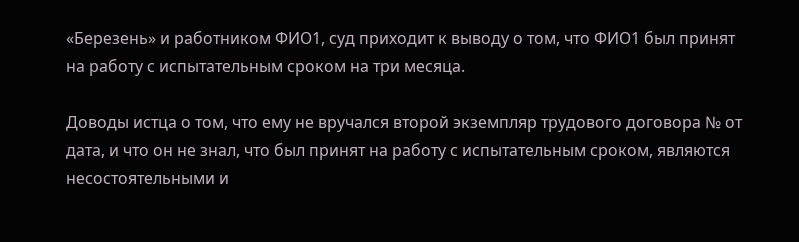«Березень» и работником ФИО1, суд приходит к выводу о том, что ФИО1 был принят на работу с испытательным сроком на три месяца.

Доводы истца о том, что ему не вручался второй экземпляр трудового договора № от дата, и что он не знал, что был принят на работу с испытательным сроком, являются несостоятельными и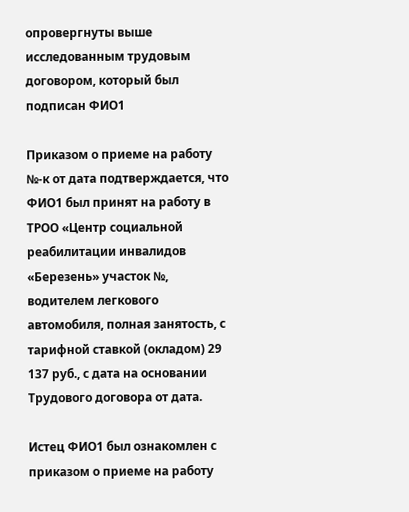опровергнуты выше исследованным трудовым договором, который был подписан ФИО1

Приказом о приеме на работу №-к от дата подтверждается, что ФИО1 был принят на работу в ТРОО «Центр социальной реабилитации инвалидов «Березень» участок №, водителем легкового автомобиля, полная занятость, с тарифной ставкой (окладом) 29 137 руб., с дата на основании Трудового договора от дата.

Истец ФИО1 был ознакомлен с приказом о приеме на работу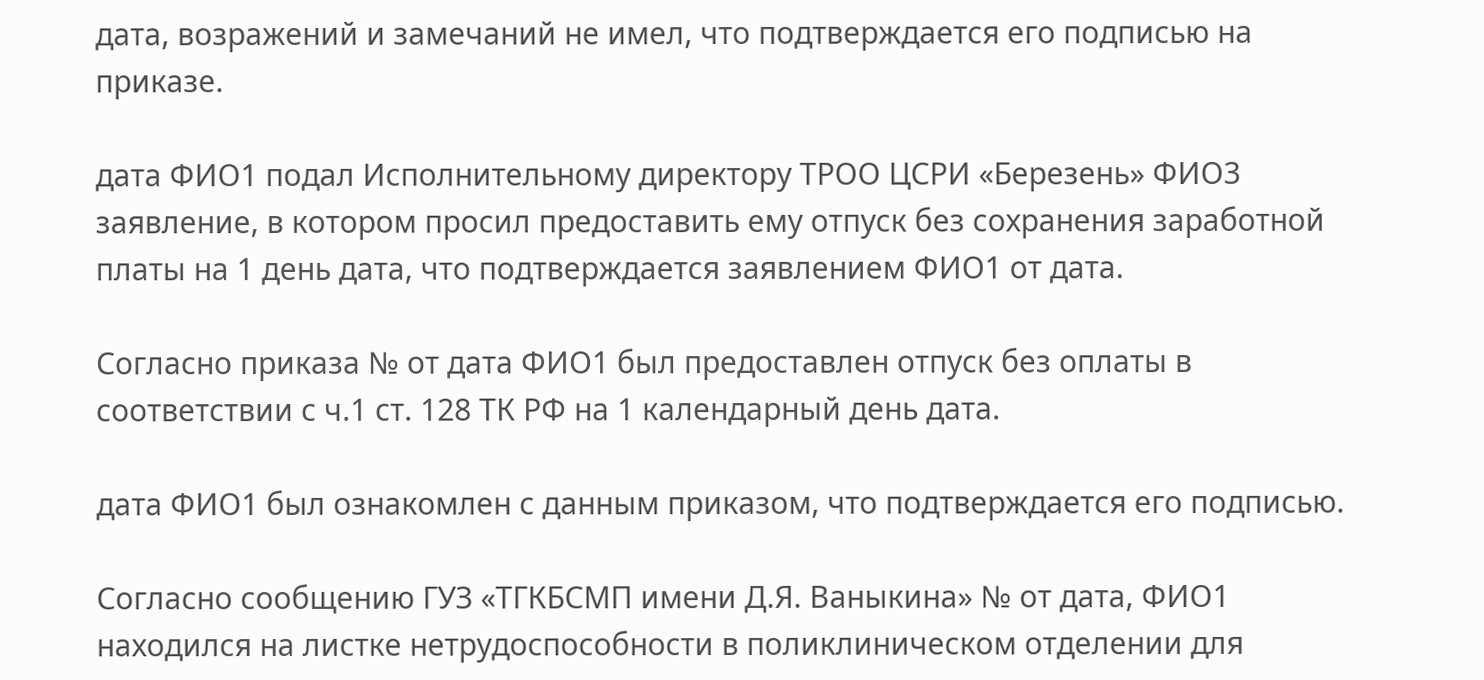дата, возражений и замечаний не имел, что подтверждается его подписью на приказе.

дата ФИО1 подал Исполнительному директору ТРОО ЦСРИ «Березень» ФИО3 заявление, в котором просил предоставить ему отпуск без сохранения заработной платы на 1 день дата, что подтверждается заявлением ФИО1 от дата.

Согласно приказа № от дата ФИО1 был предоставлен отпуск без оплаты в соответствии с ч.1 ст. 128 ТК РФ на 1 календарный день дата.

дата ФИО1 был ознакомлен с данным приказом, что подтверждается его подписью.

Согласно сообщению ГУЗ «ТГКБСМП имени Д.Я. Ваныкина» № от дата, ФИО1 находился на листке нетрудоспособности в поликлиническом отделении для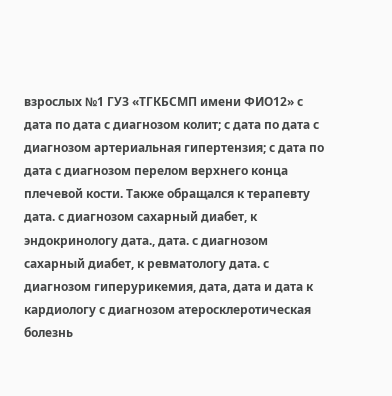взрослых №1 ГУЗ «ТГКБСМП имени ФИО12» с дата по дата с диагнозом колит; с дата по дата с диагнозом артериальная гипертензия; с дата по дата с диагнозом перелом верхнего конца плечевой кости. Также обращался к терапевту дата. с диагнозом сахарный диабет, к эндокринологу дата., дата. с диагнозом сахарный диабет, к ревматологу дата. с диагнозом гиперурикемия, дата, дата и дата к кардиологу с диагнозом атеросклеротическая болезнь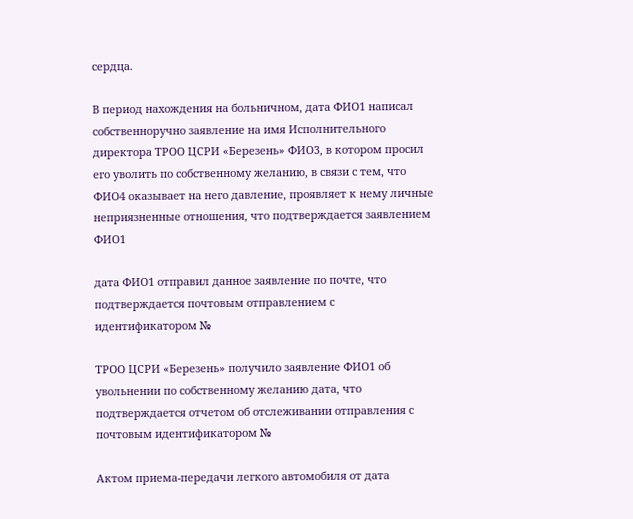сердца.

В период нахождения на больничном, дата ФИО1 написал собственноручно заявление на имя Исполнительного директора ТРОО ЦСРИ «Березень» ФИО3, в котором просил его уволить по собственному желанию, в связи с тем, что ФИО4 оказывает на него давление, проявляет к нему личные неприязненные отношения, что подтверждается заявлением ФИО1

дата ФИО1 отправил данное заявление по почте, что подтверждается почтовым отправлением с идентификатором №

ТРОО ЦСРИ «Березень» получило заявление ФИО1 об увольнении по собственному желанию дата, что подтверждается отчетом об отслеживании отправления с почтовым идентификатором №

Актом приема-передачи легкого автомобиля от дата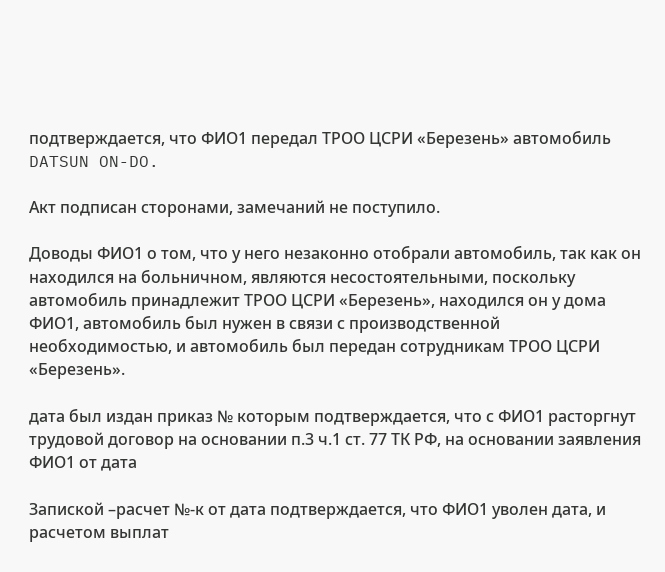подтверждается, что ФИО1 передал ТРОО ЦСРИ «Березень» автомобиль DATSUN ON-DO.

Акт подписан сторонами, замечаний не поступило.

Доводы ФИО1 о том, что у него незаконно отобрали автомобиль, так как он находился на больничном, являются несостоятельными, поскольку автомобиль принадлежит ТРОО ЦСРИ «Березень», находился он у дома ФИО1, автомобиль был нужен в связи с производственной необходимостью, и автомобиль был передан сотрудникам ТРОО ЦСРИ «Березень».

дата был издан приказ № которым подтверждается, что с ФИО1 расторгнут трудовой договор на основании п.3 ч.1 ст. 77 ТК РФ, на основании заявления ФИО1 от дата

Запиской –расчет №-к от дата подтверждается, что ФИО1 уволен дата, и расчетом выплат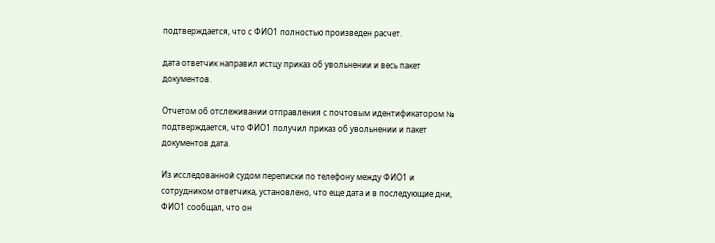подтверждается, что с ФИО1 полностью произведен расчет.

дата ответчик направил истцу приказ об увольнении и весь пакет документов.

Отчетом об отслеживании отправления с почтовым идентификатором № подтверждается, что ФИО1 получил приказ об увольнении и пакет документов дата.

Из исследованной судом переписки по телефону между ФИО1 и сотрудником ответчика, установлено, что еще дата и в последующие дни, ФИО1 сообщал, что он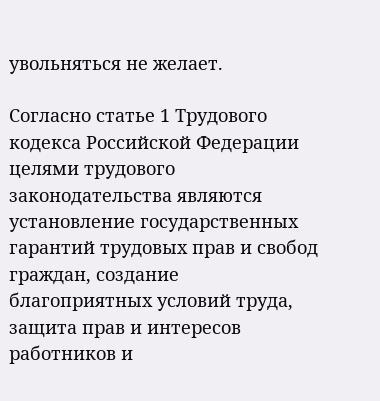увольняться не желает.

Согласно статье 1 Трудового кодекса Российской Федерации целями трудового законодательства являются установление государственных гарантий трудовых прав и свобод граждан, создание благоприятных условий труда, защита прав и интересов работников и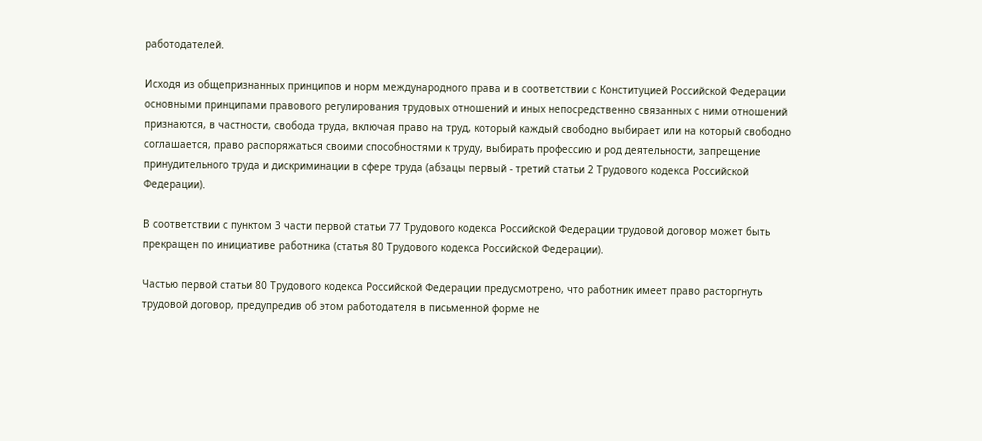работодателей.

Исходя из общепризнанных принципов и норм международного права и в соответствии с Конституцией Российской Федерации основными принципами правового регулирования трудовых отношений и иных непосредственно связанных с ними отношений признаются, в частности, свобода труда, включая право на труд, который каждый свободно выбирает или на который свободно соглашается, право распоряжаться своими способностями к труду, выбирать профессию и род деятельности, запрещение принудительного труда и дискриминации в сфере труда (абзацы первый - третий статьи 2 Трудового кодекса Российской Федерации).

В соответствии с пунктом 3 части первой статьи 77 Трудового кодекса Российской Федерации трудовой договор может быть прекращен по инициативе работника (статья 80 Трудового кодекса Российской Федерации).

Частью первой статьи 80 Трудового кодекса Российской Федерации предусмотрено, что работник имеет право расторгнуть трудовой договор, предупредив об этом работодателя в письменной форме не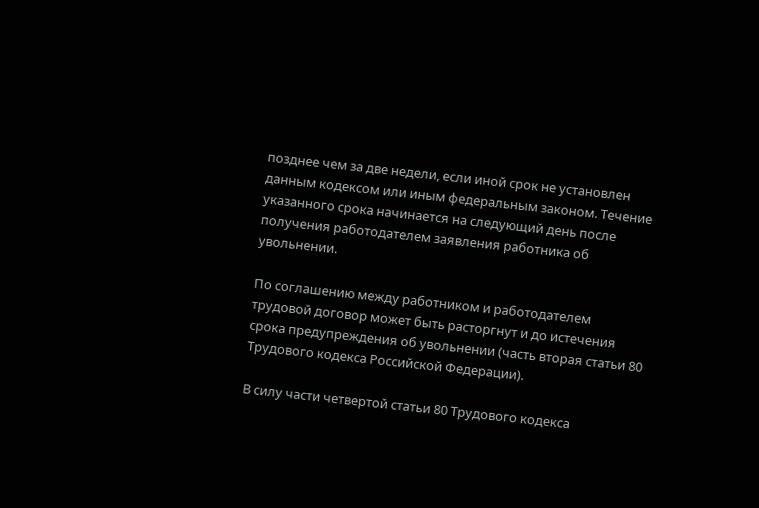позднее чем за две недели, если иной срок не установлен данным кодексом или иным федеральным законом. Течение указанного срока начинается на следующий день после получения работодателем заявления работника об увольнении.

По соглашению между работником и работодателем трудовой договор может быть расторгнут и до истечения срока предупреждения об увольнении (часть вторая статьи 80 Трудового кодекса Российской Федерации).

В силу части четвертой статьи 80 Трудового кодекса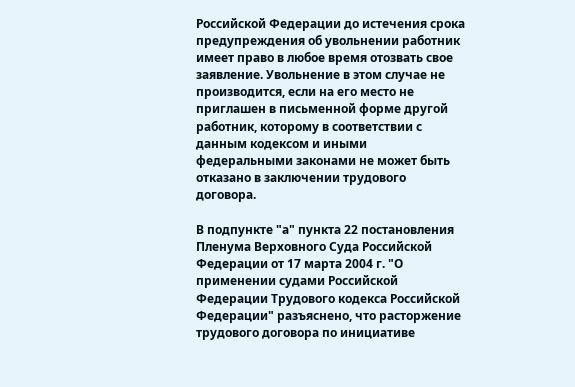Российской Федерации до истечения срока предупреждения об увольнении работник имеет право в любое время отозвать свое заявление. Увольнение в этом случае не производится, если на его место не приглашен в письменной форме другой работник, которому в соответствии с данным кодексом и иными федеральными законами не может быть отказано в заключении трудового договора.

В подпункте "а" пункта 22 постановления Пленума Верховного Суда Российской Федерации от 17 марта 2004 г. "О применении судами Российской Федерации Трудового кодекса Российской Федерации" разъяснено, что расторжение трудового договора по инициативе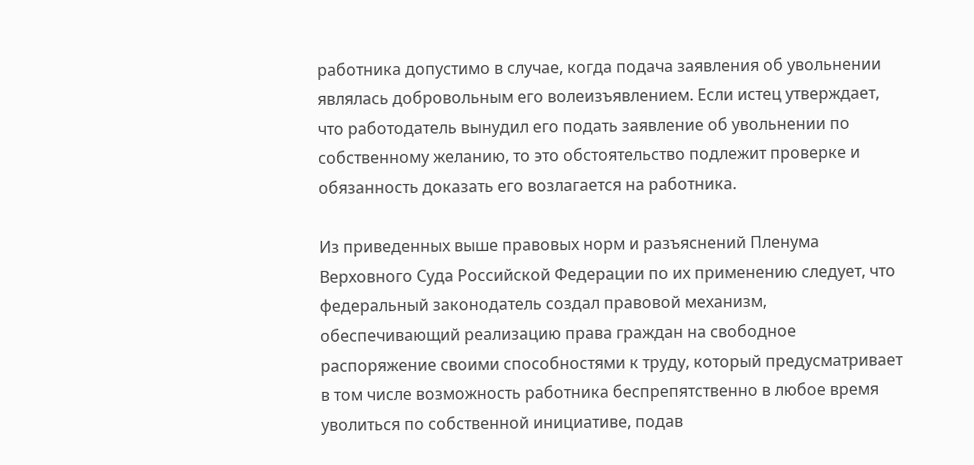работника допустимо в случае, когда подача заявления об увольнении являлась добровольным его волеизъявлением. Если истец утверждает, что работодатель вынудил его подать заявление об увольнении по собственному желанию, то это обстоятельство подлежит проверке и обязанность доказать его возлагается на работника.

Из приведенных выше правовых норм и разъяснений Пленума Верховного Суда Российской Федерации по их применению следует, что федеральный законодатель создал правовой механизм, обеспечивающий реализацию права граждан на свободное распоряжение своими способностями к труду, который предусматривает в том числе возможность работника беспрепятственно в любое время уволиться по собственной инициативе, подав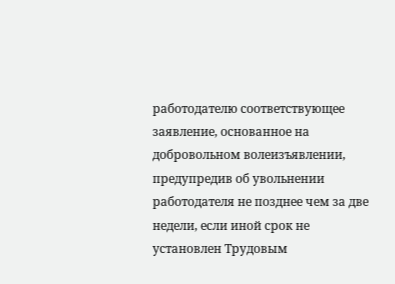работодателю соответствующее заявление, основанное на добровольном волеизъявлении, предупредив об увольнении работодателя не позднее чем за две недели, если иной срок не установлен Трудовым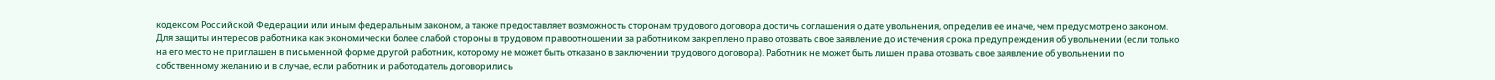кодексом Российской Федерации или иным федеральным законом, а также предоставляет возможность сторонам трудового договора достичь соглашения о дате увольнения, определив ее иначе, чем предусмотрено законом. Для защиты интересов работника как экономически более слабой стороны в трудовом правоотношении за работником закреплено право отозвать свое заявление до истечения срока предупреждения об увольнении (если только на его место не приглашен в письменной форме другой работник, которому не может быть отказано в заключении трудового договора). Работник не может быть лишен права отозвать свое заявление об увольнении по собственному желанию и в случае, если работник и работодатель договорились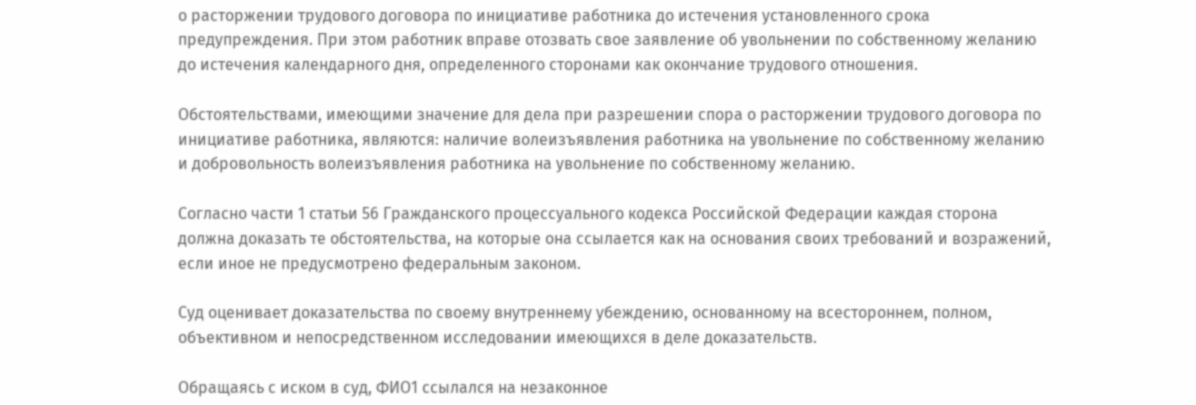о расторжении трудового договора по инициативе работника до истечения установленного срока предупреждения. При этом работник вправе отозвать свое заявление об увольнении по собственному желанию до истечения календарного дня, определенного сторонами как окончание трудового отношения.

Обстоятельствами, имеющими значение для дела при разрешении спора о расторжении трудового договора по инициативе работника, являются: наличие волеизъявления работника на увольнение по собственному желанию и добровольность волеизъявления работника на увольнение по собственному желанию.

Согласно части 1 статьи 56 Гражданского процессуального кодекса Российской Федерации каждая сторона должна доказать те обстоятельства, на которые она ссылается как на основания своих требований и возражений, если иное не предусмотрено федеральным законом.

Суд оценивает доказательства по своему внутреннему убеждению, основанному на всестороннем, полном, объективном и непосредственном исследовании имеющихся в деле доказательств.

Обращаясь с иском в суд, ФИО1 ссылался на незаконное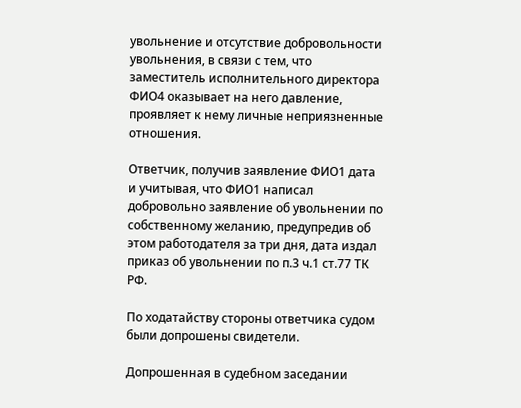увольнение и отсутствие добровольности увольнения, в связи с тем, что заместитель исполнительного директора ФИО4 оказывает на него давление, проявляет к нему личные неприязненные отношения.

Ответчик, получив заявление ФИО1 дата и учитывая, что ФИО1 написал добровольно заявление об увольнении по собственному желанию, предупредив об этом работодателя за три дня, дата издал приказ об увольнении по п.3 ч.1 ст.77 ТК РФ.

По ходатайству стороны ответчика судом были допрошены свидетели.

Допрошенная в судебном заседании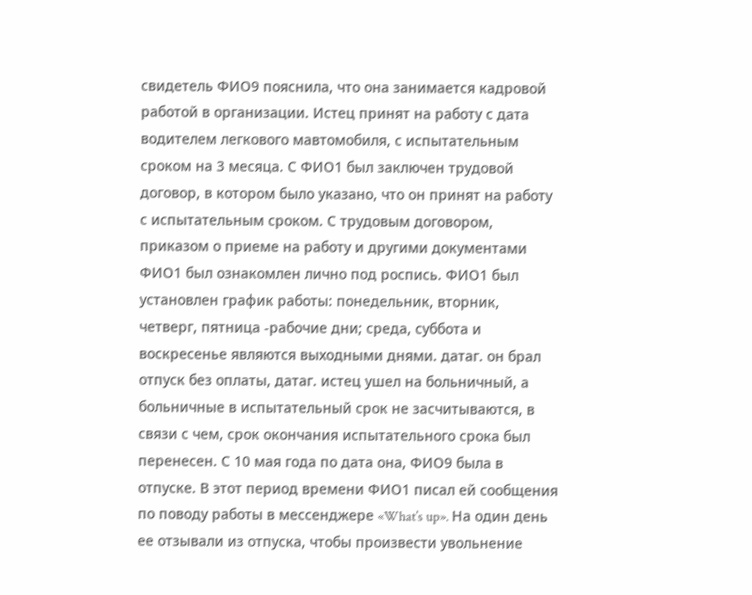свидетель ФИО9 пояснила, что она занимается кадровой работой в организации. Истец принят на работу с дата водителем легкового мавтомобиля, с испытательным сроком на 3 месяца. С ФИО1 был заключен трудовой договор, в котором было указано, что он принят на работу с испытательным сроком. С трудовым договором, приказом о приеме на работу и другими документами ФИО1 был ознакомлен лично под роспись. ФИО1 был установлен график работы: понедельник, вторник, четверг, пятница -рабочие дни; среда, суббота и воскресенье являются выходными днями. датаг. он брал отпуск без оплаты, датаг. истец ушел на больничный, а больничные в испытательный срок не засчитываются, в связи с чем, срок окончания испытательного срока был перенесен. С 10 мая года по дата она, ФИО9 была в отпуске. В этот период времени ФИО1 писал ей сообщения по поводу работы в мессенджере «What’s up». На один день ее отзывали из отпуска, чтобы произвести увольнение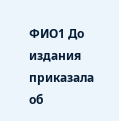ФИО1 До издания приказала об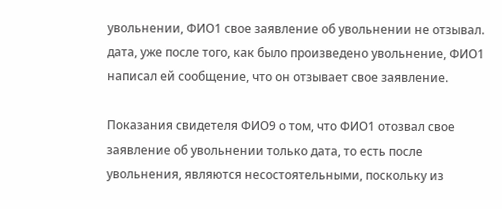увольнении, ФИО1 свое заявление об увольнении не отзывал. дата, уже после того, как было произведено увольнение, ФИО1 написал ей сообщение, что он отзывает свое заявление.

Показания свидетеля ФИО9 о том, что ФИО1 отозвал свое заявление об увольнении только дата, то есть после увольнения, являются несостоятельными, поскольку из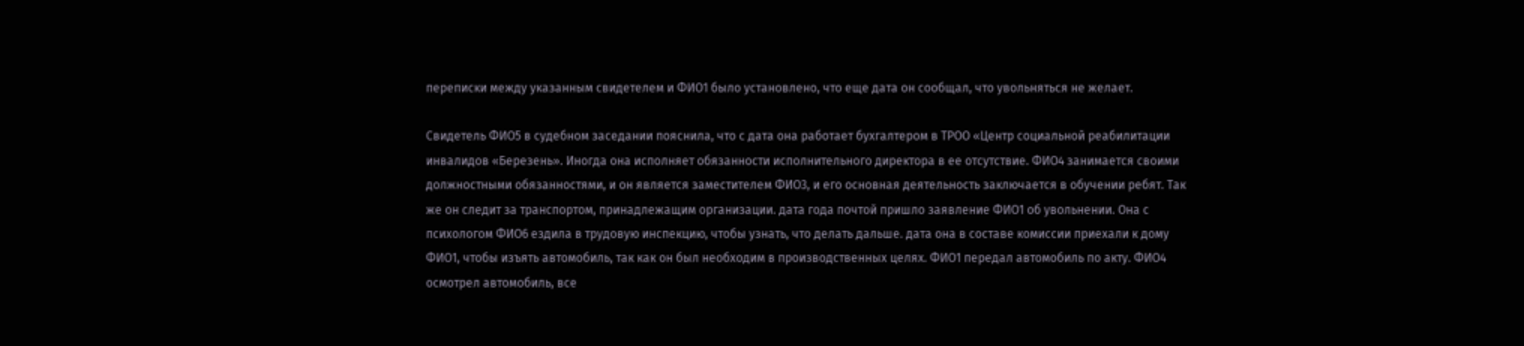переписки между указанным свидетелем и ФИО1 было установлено, что еще дата он сообщал, что увольняться не желает.

Свидетель ФИО5 в судебном заседании пояснила, что с дата она работает бухгалтером в ТРОО «Центр социальной реабилитации инвалидов «Березень». Иногда она исполняет обязанности исполнительного директора в ее отсутствие. ФИО4 занимается своими должностными обязанностями, и он является заместителем ФИО3, и его основная деятельность заключается в обучении ребят. Так же он следит за транспортом, принадлежащим организации. дата года почтой пришло заявление ФИО1 об увольнении. Она с психологом ФИО6 ездила в трудовую инспекцию, чтобы узнать, что делать дальше. дата она в составе комиссии приехали к дому ФИО1, чтобы изъять автомобиль, так как он был необходим в производственных целях. ФИО1 передал автомобиль по акту. ФИО4 осмотрел автомобиль, все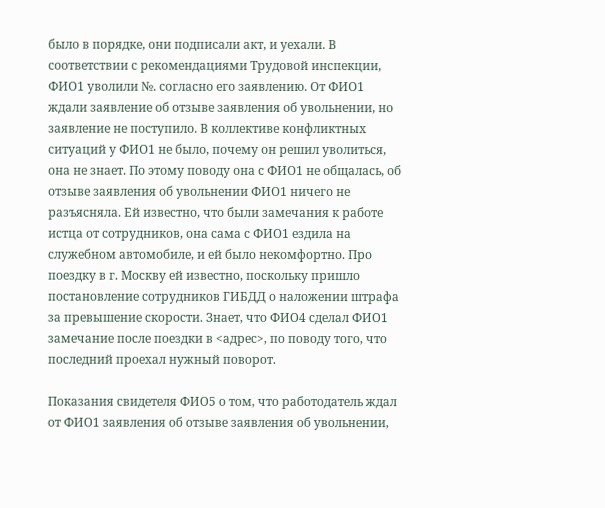было в порядке, они подписали акт, и уехали. В соответствии с рекомендациями Трудовой инспекции, ФИО1 уволили №. согласно его заявлению. От ФИО1 ждали заявление об отзыве заявления об увольнении, но заявление не поступило. В коллективе конфликтных ситуаций у ФИО1 не было, почему он решил уволиться, она не знает. По этому поводу она с ФИО1 не общалась, об отзыве заявления об увольнении ФИО1 ничего не разъясняла. Ей известно, что были замечания к работе истца от сотрудников, она сама с ФИО1 ездила на служебном автомобиле, и ей было некомфортно. Про поездку в г. Москву ей известно, поскольку пришло постановление сотрудников ГИБДД о наложении штрафа за превышение скорости. Знает, что ФИО4 сделал ФИО1 замечание после поездки в <адрес>, по поводу того, что последний проехал нужный поворот.

Показания свидетеля ФИО5 о том, что работодатель ждал от ФИО1 заявления об отзыве заявления об увольнении,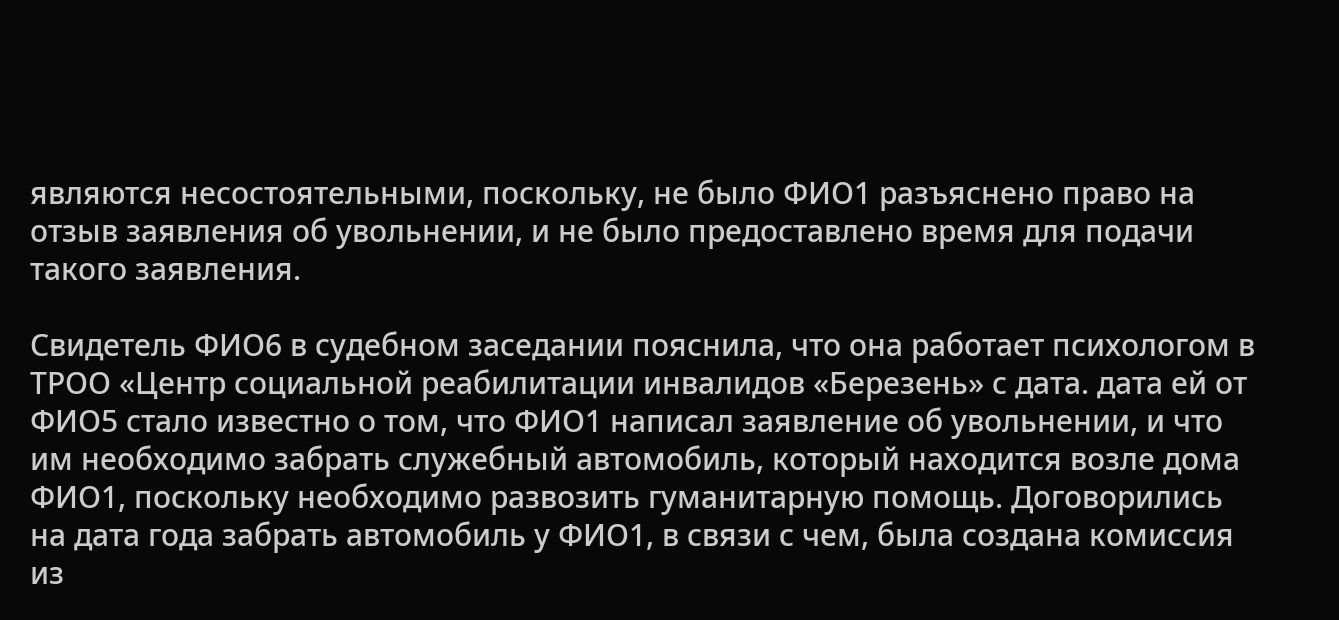являются несостоятельными, поскольку, не было ФИО1 разъяснено право на отзыв заявления об увольнении, и не было предоставлено время для подачи такого заявления.

Свидетель ФИО6 в судебном заседании пояснила, что она работает психологом в ТРОО «Центр социальной реабилитации инвалидов «Березень» с дата. дата ей от ФИО5 стало известно о том, что ФИО1 написал заявление об увольнении, и что им необходимо забрать служебный автомобиль, который находится возле дома ФИО1, поскольку необходимо развозить гуманитарную помощь. Договорились на дата года забрать автомобиль у ФИО1, в связи с чем, была создана комиссия из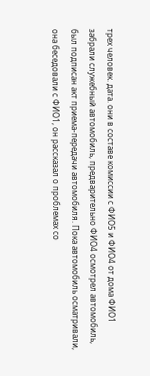трех человек. дата. они в составе комиссии с ФИО5 и ФИО4 от дома ФИО1 забрали служебный автомобиль, предварительно ФИО4 осмотрел автомобиль, был подписан акт приема-передачи автомобиля. Пока автомобиль осматривали, она беседовали с ФИО1, он рассказал о проблемах со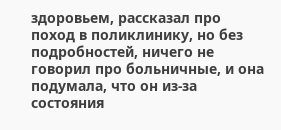здоровьем, рассказал про поход в поликлинику, но без подробностей, ничего не говорил про больничные, и она подумала, что он из-за состояния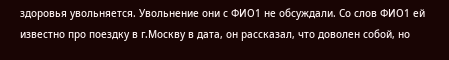здоровья увольняется. Увольнение они с ФИО1 не обсуждали. Со слов ФИО1 ей известно про поездку в г.Москву в дата, он рассказал, что доволен собой, но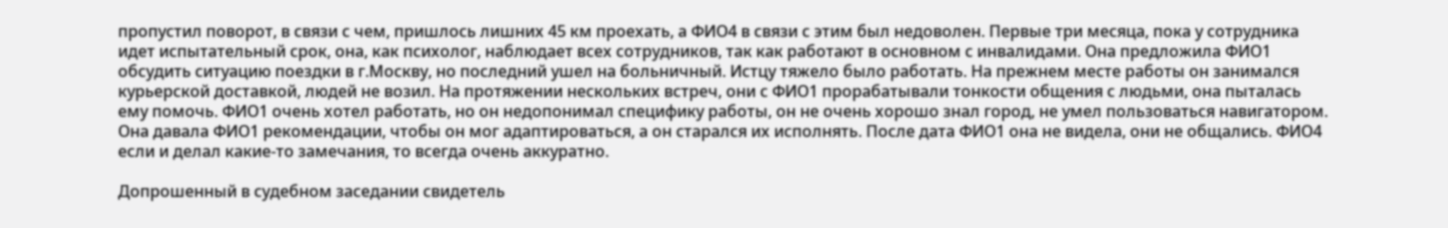пропустил поворот, в связи с чем, пришлось лишних 45 км проехать, а ФИО4 в связи с этим был недоволен. Первые три месяца, пока у сотрудника идет испытательный срок, она, как психолог, наблюдает всех сотрудников, так как работают в основном с инвалидами. Она предложила ФИО1 обсудить ситуацию поездки в г.Москву, но последний ушел на больничный. Истцу тяжело было работать. На прежнем месте работы он занимался курьерской доставкой, людей не возил. На протяжении нескольких встреч, они с ФИО1 прорабатывали тонкости общения с людьми, она пыталась ему помочь. ФИО1 очень хотел работать, но он недопонимал специфику работы, он не очень хорошо знал город, не умел пользоваться навигатором. Она давала ФИО1 рекомендации, чтобы он мог адаптироваться, а он старался их исполнять. После дата ФИО1 она не видела, они не общались. ФИО4 если и делал какие-то замечания, то всегда очень аккуратно.

Допрошенный в судебном заседании свидетель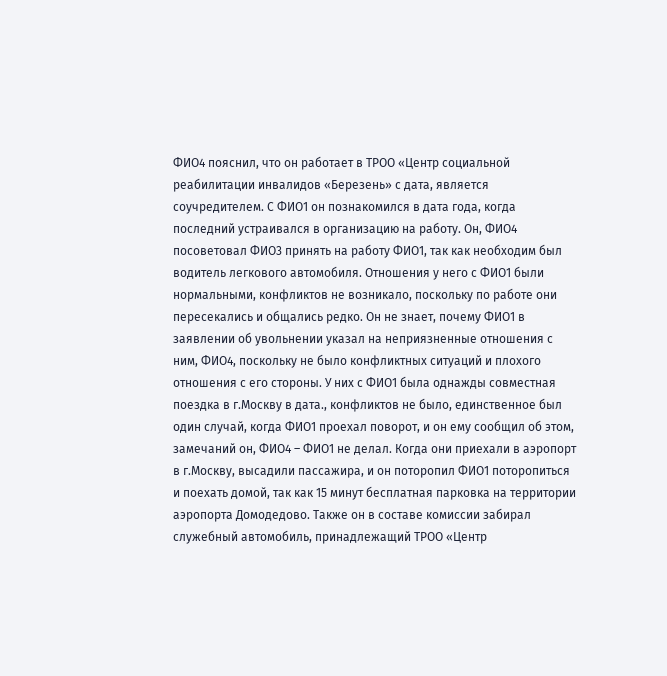ФИО4 пояснил, что он работает в ТРОО «Центр социальной реабилитации инвалидов «Березень» с дата, является соучредителем. С ФИО1 он познакомился в дата года, когда последний устраивался в организацию на работу. Он, ФИО4 посоветовал ФИО3 принять на работу ФИО1, так как необходим был водитель легкового автомобиля. Отношения у него с ФИО1 были нормальными, конфликтов не возникало, поскольку по работе они пересекались и общались редко. Он не знает, почему ФИО1 в заявлении об увольнении указал на неприязненные отношения с ним, ФИО4, поскольку не было конфликтных ситуаций и плохого отношения с его стороны. У них с ФИО1 была однажды совместная поездка в г.Москву в дата., конфликтов не было, единственное был один случай, когда ФИО1 проехал поворот, и он ему сообщил об этом, замечаний он, ФИО4 – ФИО1 не делал. Когда они приехали в аэропорт в г.Москву, высадили пассажира, и он поторопил ФИО1 поторопиться и поехать домой, так как 15 минут бесплатная парковка на территории аэропорта Домодедово. Также он в составе комиссии забирал служебный автомобиль, принадлежащий ТРОО «Центр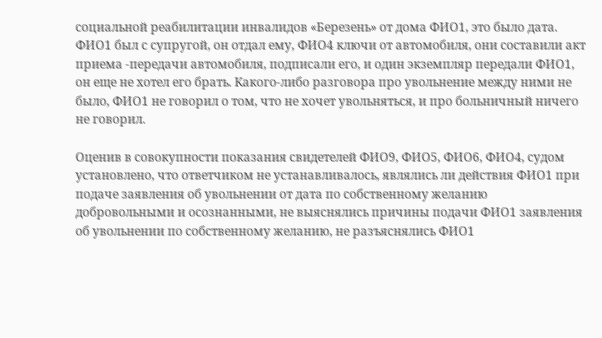социальной реабилитации инвалидов «Березень» от дома ФИО1, это было дата. ФИО1 был с супругой, он отдал ему, ФИО4 ключи от автомобиля, они составили акт приема -передачи автомобиля, подписали его, и один экземпляр передали ФИО1, он еще не хотел его брать. Какого-либо разговора про увольнение между ними не было, ФИО1 не говорил о том, что не хочет увольняться, и про больничный ничего не говорил.

Оценив в совокупности показания свидетелей ФИО9, ФИО5, ФИО6, ФИО4, судом установлено, что ответчиком не устанавливалось, являлись ли действия ФИО1 при подаче заявления об увольнении от дата по собственному желанию добровольными и осознанными, не выяснялись причины подачи ФИО1 заявления об увольнении по собственному желанию, не разъяснялись ФИО1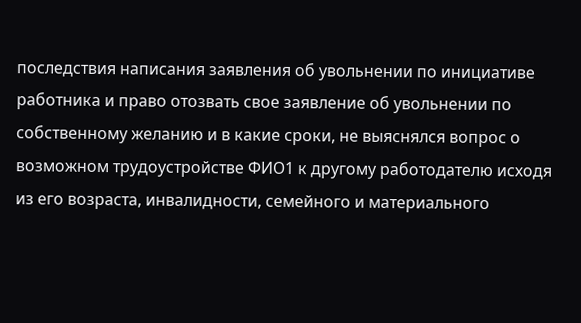последствия написания заявления об увольнении по инициативе работника и право отозвать свое заявление об увольнении по собственному желанию и в какие сроки, не выяснялся вопрос о возможном трудоустройстве ФИО1 к другому работодателю исходя из его возраста, инвалидности, семейного и материального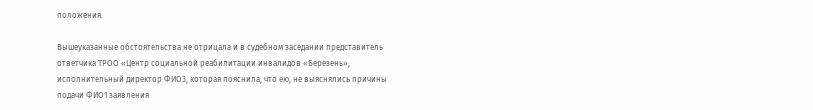положения.

Вышеуказанные обстоятельства не отрицала и в судебном заседании представитель ответчика ТРОО «Центр социальной реабилитации инвалидов «Березень», исполнительный директор ФИО3, которая пояснила, что ею, не выяснялись причины подачи ФИО1 заявления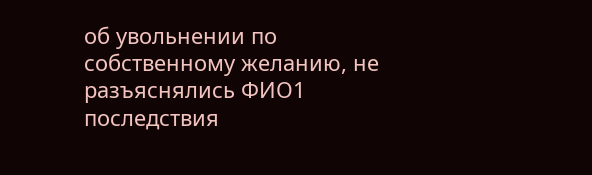об увольнении по собственному желанию, не разъяснялись ФИО1 последствия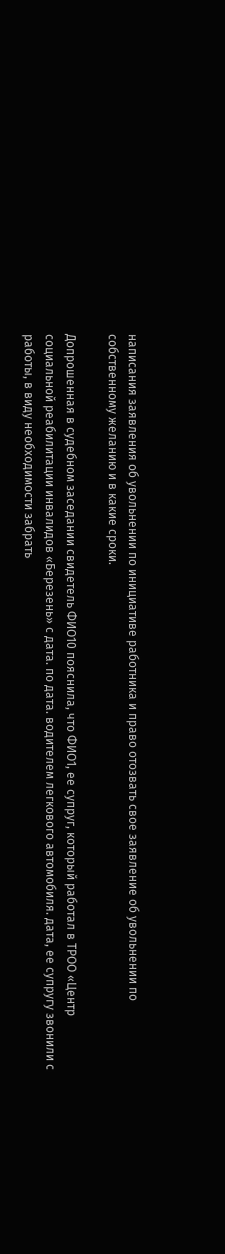написания заявления об увольнении по инициативе работника и право отозвать свое заявление об увольнении по собственному желанию и в какие сроки.

Допрошенная в судебном заседании свидетель ФИО10 пояснила, что ФИО1, ее супруг, который работал в ТРОО «Центр социальной реабилитации инвалидов «Березень» с дата. по дата. водителем легкового автомобиля. дата, ее супругу звонили с работы, в виду необходимости забрать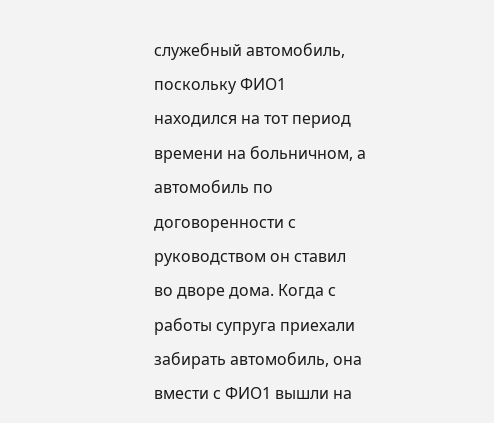служебный автомобиль, поскольку ФИО1 находился на тот период времени на больничном, а автомобиль по договоренности с руководством он ставил во дворе дома. Когда с работы супруга приехали забирать автомобиль, она вмести с ФИО1 вышли на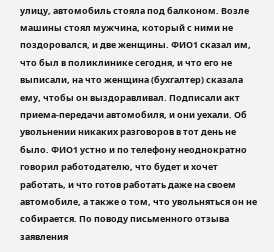улицу, автомобиль стояла под балконом. Возле машины стоял мужчина, который с ними не поздоровался, и две женщины. ФИО1 сказал им, что был в поликлинике сегодня, и что его не выписали, на что женщина (бухгалтер) сказала ему, чтобы он выздоравливал. Подписали акт приема-передачи автомобиля, и они уехали. Об увольнении никаких разговоров в тот день не было. ФИО1 устно и по телефону неоднократно говорил работодателю, что будет и хочет работать, и что готов работать даже на своем автомобиле, а также о том, что увольняться он не собирается. По поводу письменного отзыва заявления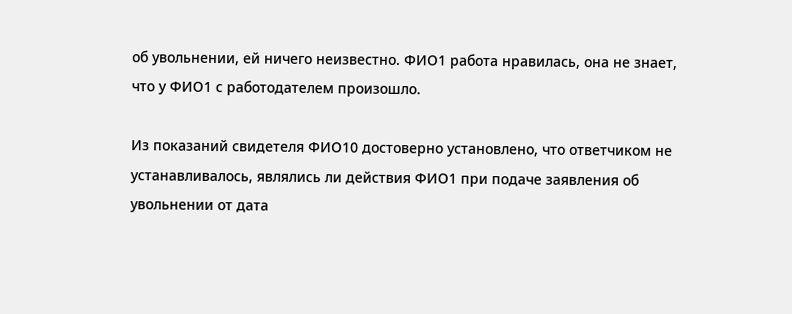об увольнении, ей ничего неизвестно. ФИО1 работа нравилась, она не знает, что у ФИО1 с работодателем произошло.

Из показаний свидетеля ФИО10 достоверно установлено, что ответчиком не устанавливалось, являлись ли действия ФИО1 при подаче заявления об увольнении от дата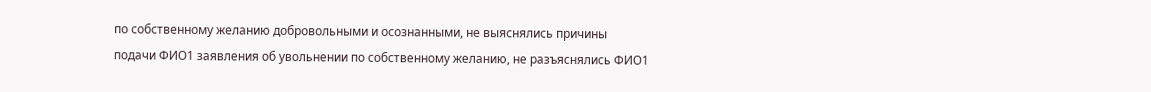по собственному желанию добровольными и осознанными, не выяснялись причины подачи ФИО1 заявления об увольнении по собственному желанию, не разъяснялись ФИО1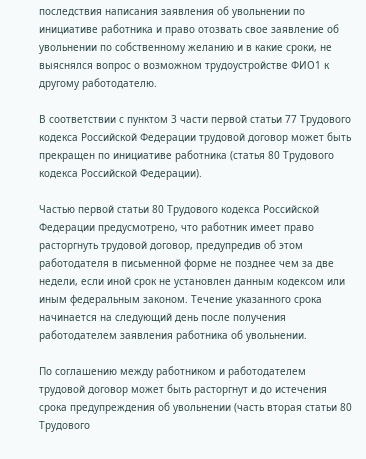последствия написания заявления об увольнении по инициативе работника и право отозвать свое заявление об увольнении по собственному желанию и в какие сроки, не выяснялся вопрос о возможном трудоустройстве ФИО1 к другому работодателю.

В соответствии с пунктом 3 части первой статьи 77 Трудового кодекса Российской Федерации трудовой договор может быть прекращен по инициативе работника (статья 80 Трудового кодекса Российской Федерации).

Частью первой статьи 80 Трудового кодекса Российской Федерации предусмотрено, что работник имеет право расторгнуть трудовой договор, предупредив об этом работодателя в письменной форме не позднее чем за две недели, если иной срок не установлен данным кодексом или иным федеральным законом. Течение указанного срока начинается на следующий день после получения работодателем заявления работника об увольнении.

По соглашению между работником и работодателем трудовой договор может быть расторгнут и до истечения срока предупреждения об увольнении (часть вторая статьи 80 Трудового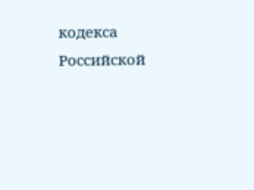кодекса Российской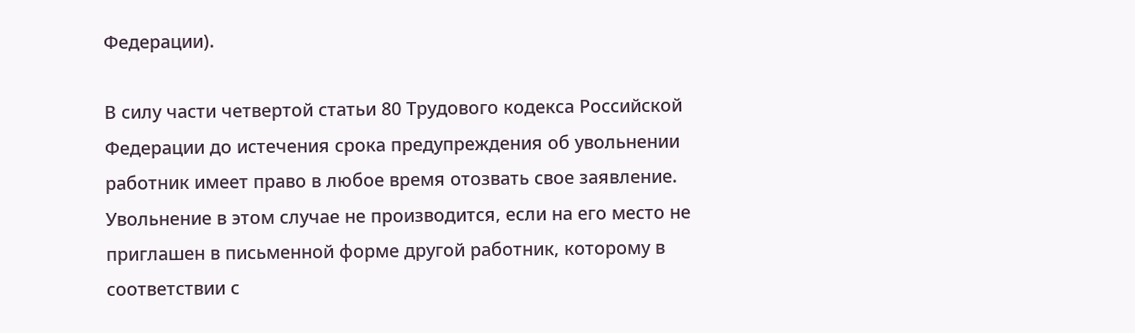Федерации).

В силу части четвертой статьи 80 Трудового кодекса Российской Федерации до истечения срока предупреждения об увольнении работник имеет право в любое время отозвать свое заявление. Увольнение в этом случае не производится, если на его место не приглашен в письменной форме другой работник, которому в соответствии с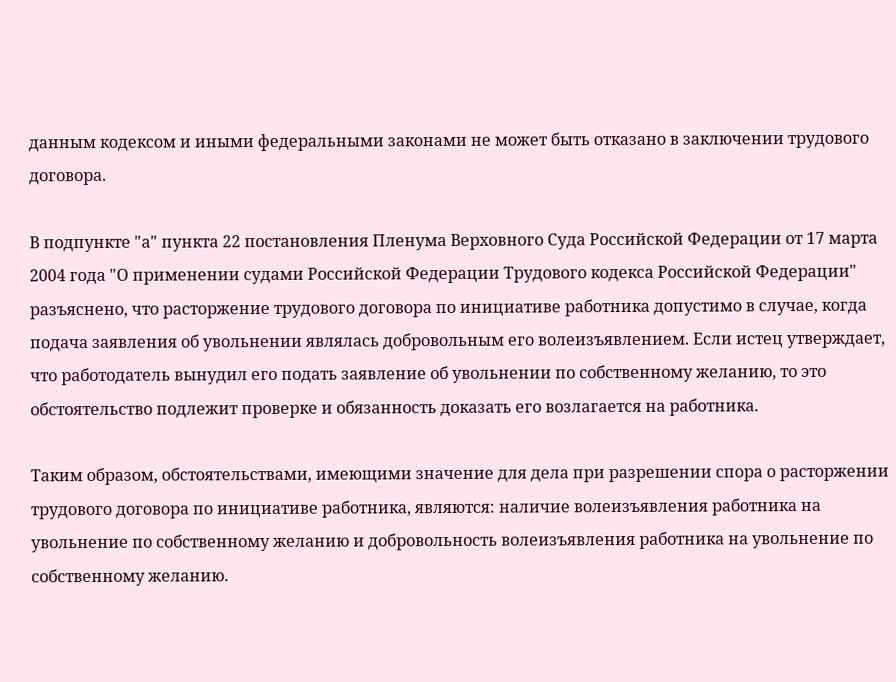данным кодексом и иными федеральными законами не может быть отказано в заключении трудового договора.

В подпункте "а" пункта 22 постановления Пленума Верховного Суда Российской Федерации от 17 марта 2004 года "О применении судами Российской Федерации Трудового кодекса Российской Федерации" разъяснено, что расторжение трудового договора по инициативе работника допустимо в случае, когда подача заявления об увольнении являлась добровольным его волеизъявлением. Если истец утверждает, что работодатель вынудил его подать заявление об увольнении по собственному желанию, то это обстоятельство подлежит проверке и обязанность доказать его возлагается на работника.

Таким образом, обстоятельствами, имеющими значение для дела при разрешении спора о расторжении трудового договора по инициативе работника, являются: наличие волеизъявления работника на увольнение по собственному желанию и добровольность волеизъявления работника на увольнение по собственному желанию.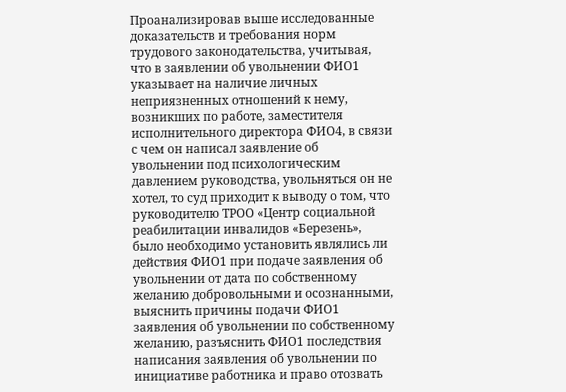Проанализировав выше исследованные доказательств и требования норм трудового законодательства, учитывая, что в заявлении об увольнении ФИО1 указывает на наличие личных неприязненных отношений к нему, возникших по работе, заместителя исполнительного директора ФИО4, в связи с чем он написал заявление об увольнении под психологическим давлением руководства, увольняться он не хотел, то суд приходит к выводу о том, что руководителю ТРОО «Центр социальной реабилитации инвалидов «Березень», было необходимо установить являлись ли действия ФИО1 при подаче заявления об увольнении от дата по собственному желанию добровольными и осознанными, выяснить причины подачи ФИО1 заявления об увольнении по собственному желанию, разъяснить ФИО1 последствия написания заявления об увольнении по инициативе работника и право отозвать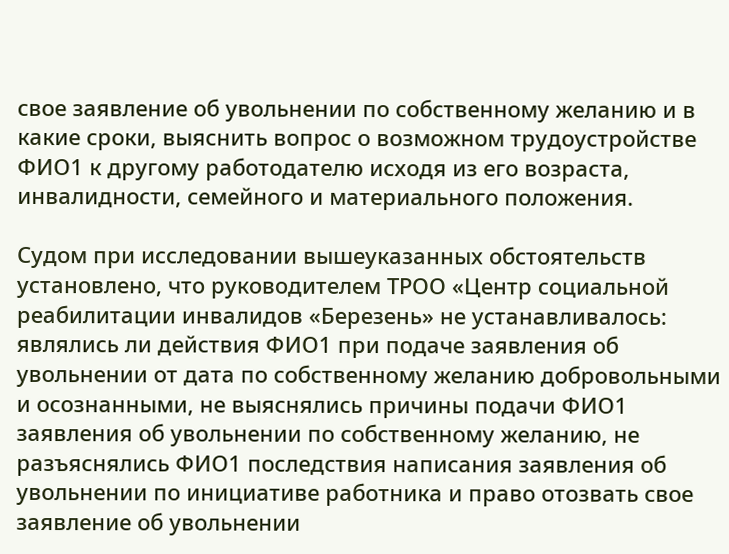свое заявление об увольнении по собственному желанию и в какие сроки, выяснить вопрос о возможном трудоустройстве ФИО1 к другому работодателю исходя из его возраста, инвалидности, семейного и материального положения.

Судом при исследовании вышеуказанных обстоятельств установлено, что руководителем ТРОО «Центр социальной реабилитации инвалидов «Березень» не устанавливалось: являлись ли действия ФИО1 при подаче заявления об увольнении от дата по собственному желанию добровольными и осознанными, не выяснялись причины подачи ФИО1 заявления об увольнении по собственному желанию, не разъяснялись ФИО1 последствия написания заявления об увольнении по инициативе работника и право отозвать свое заявление об увольнении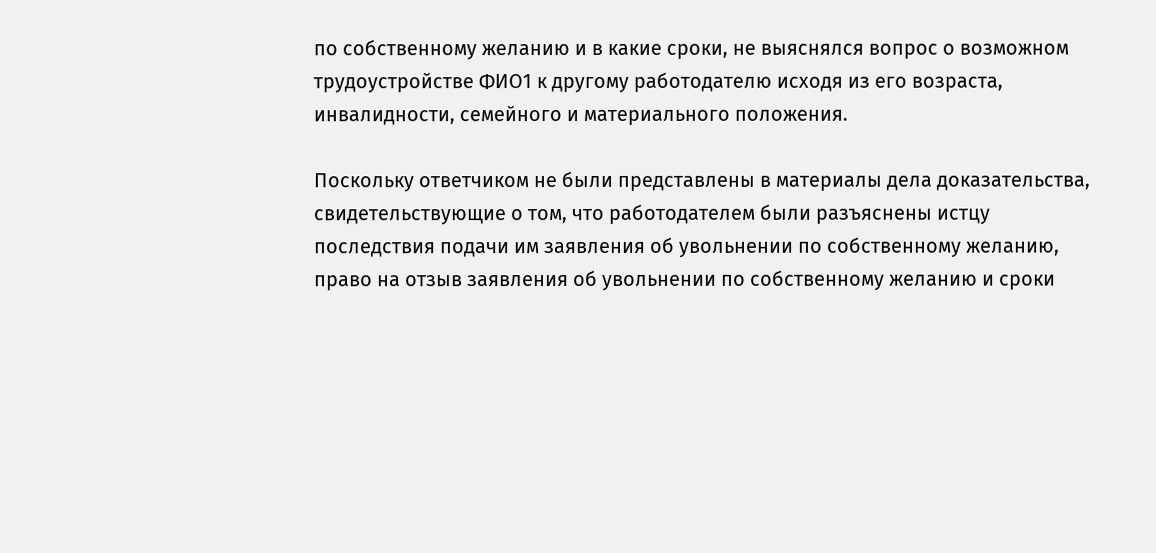по собственному желанию и в какие сроки, не выяснялся вопрос о возможном трудоустройстве ФИО1 к другому работодателю исходя из его возраста, инвалидности, семейного и материального положения.

Поскольку ответчиком не были представлены в материалы дела доказательства, свидетельствующие о том, что работодателем были разъяснены истцу последствия подачи им заявления об увольнении по собственному желанию, право на отзыв заявления об увольнении по собственному желанию и сроки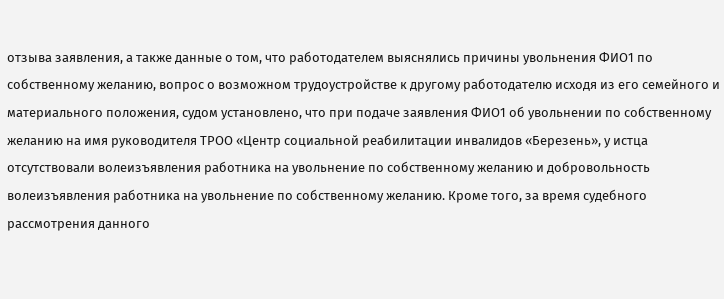отзыва заявления, а также данные о том, что работодателем выяснялись причины увольнения ФИО1 по собственному желанию, вопрос о возможном трудоустройстве к другому работодателю исходя из его семейного и материального положения, судом установлено, что при подаче заявления ФИО1 об увольнении по собственному желанию на имя руководителя ТРОО «Центр социальной реабилитации инвалидов «Березень», у истца отсутствовали волеизъявления работника на увольнение по собственному желанию и добровольность волеизъявления работника на увольнение по собственному желанию. Кроме того, за время судебного рассмотрения данного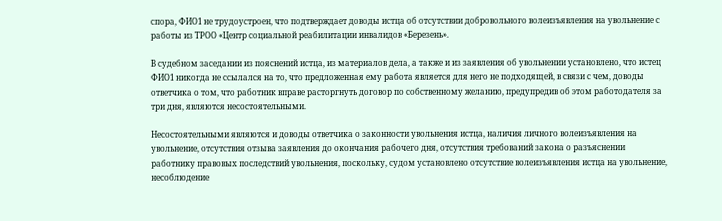спора, ФИО1 не трудоустроен, что подтверждает доводы истца об отсутствии добровольного волеизъявления на увольнение с работы из ТРОО «Центр социальной реабилитации инвалидов «Березень».

В судебном заседании из пояснений истца, из материалов дела, а также и из заявления об увольнении установлено, что истец ФИО1 никогда не ссылался на то, что предложенная ему работа является для него не подходящей, в связи с чем, доводы ответчика о том, что работник вправе расторгнуть договор по собственному желанию, предупредив об этом работодателя за три дня, являются несостоятельными.

Несостоятельными являются и доводы ответчика о законности увольнения истца, наличия личного волеизъявления на увольнение, отсутствия отзыва заявления до окончания рабочего дня, отсутствия требований закона о разъяснении работнику правовых последствий увольнения, поскольку, судом установлено отсутствие волеизъявления истца на увольнение, несоблюдение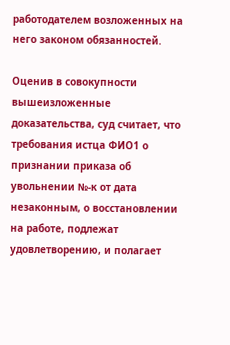работодателем возложенных на него законом обязанностей.

Оценив в совокупности вышеизложенные доказательства, суд считает, что требования истца ФИО1 о признании приказа об увольнении №-к от дата незаконным, о восстановлении на работе, подлежат удовлетворению, и полагает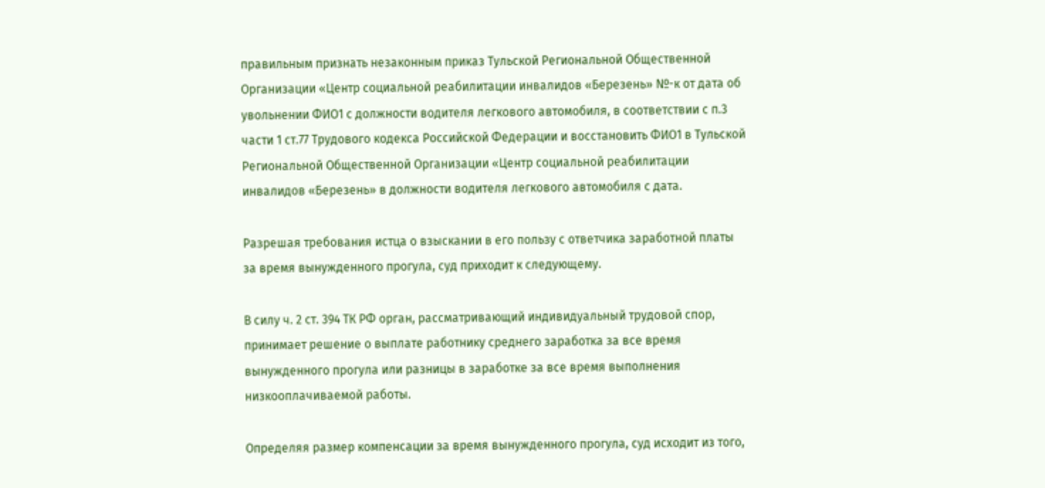правильным признать незаконным приказ Тульской Региональной Общественной Организации «Центр социальной реабилитации инвалидов «Березень» №-к от дата об увольнении ФИО1 с должности водителя легкового автомобиля, в соответствии с п.3 части 1 ст.77 Трудового кодекса Российской Федерации и восстановить ФИО1 в Тульской Региональной Общественной Организации «Центр социальной реабилитации инвалидов «Березень» в должности водителя легкового автомобиля с дата.

Разрешая требования истца о взыскании в его пользу с ответчика заработной платы за время вынужденного прогула, суд приходит к следующему.

В силу ч. 2 ст. 394 ТК РФ орган, рассматривающий индивидуальный трудовой спор, принимает решение о выплате работнику среднего заработка за все время вынужденного прогула или разницы в заработке за все время выполнения низкооплачиваемой работы.

Определяя размер компенсации за время вынужденного прогула, суд исходит из того,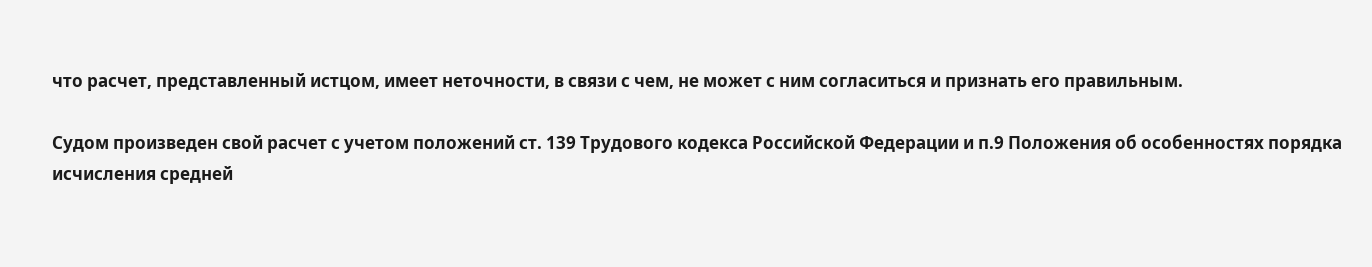что расчет, представленный истцом, имеет неточности, в связи с чем, не может с ним согласиться и признать его правильным.

Судом произведен свой расчет с учетом положений ст. 139 Трудового кодекса Российской Федерации и п.9 Положения об особенностях порядка исчисления средней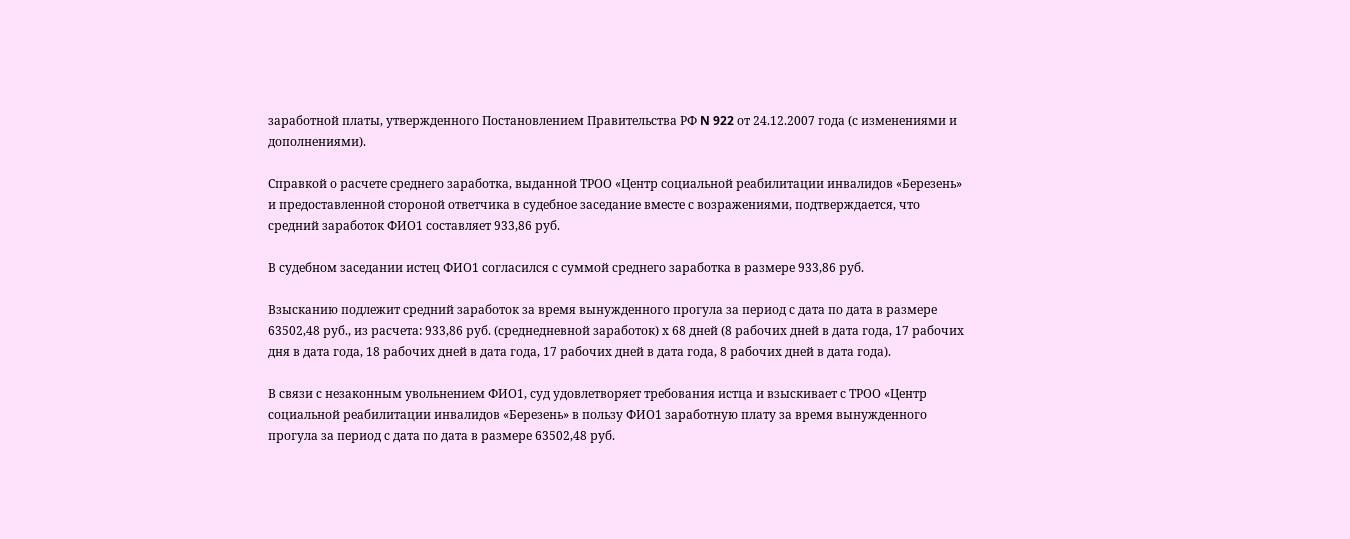заработной платы, утвержденного Постановлением Правительства РФ N 922 от 24.12.2007 года (с изменениями и дополнениями).

Справкой о расчете среднего заработка, выданной ТРОО «Центр социальной реабилитации инвалидов «Березень» и предоставленной стороной ответчика в судебное заседание вместе с возражениями, подтверждается, что средний заработок ФИО1 составляет 933,86 руб.

В судебном заседании истец ФИО1 согласился с суммой среднего заработка в размере 933,86 руб.

Взысканию подлежит средний заработок за время вынужденного прогула за период с дата по дата в размере 63502,48 руб., из расчета: 933,86 руб. (среднедневной заработок) х 68 дней (8 рабочих дней в дата года, 17 рабочих дня в дата года, 18 рабочих дней в дата года, 17 рабочих дней в дата года, 8 рабочих дней в дата года).

В связи с незаконным увольнением ФИО1, суд удовлетворяет требования истца и взыскивает с ТРОО «Центр социальной реабилитации инвалидов «Березень» в пользу ФИО1 заработную плату за время вынужденного прогула за период с дата по дата в размере 63502,48 руб.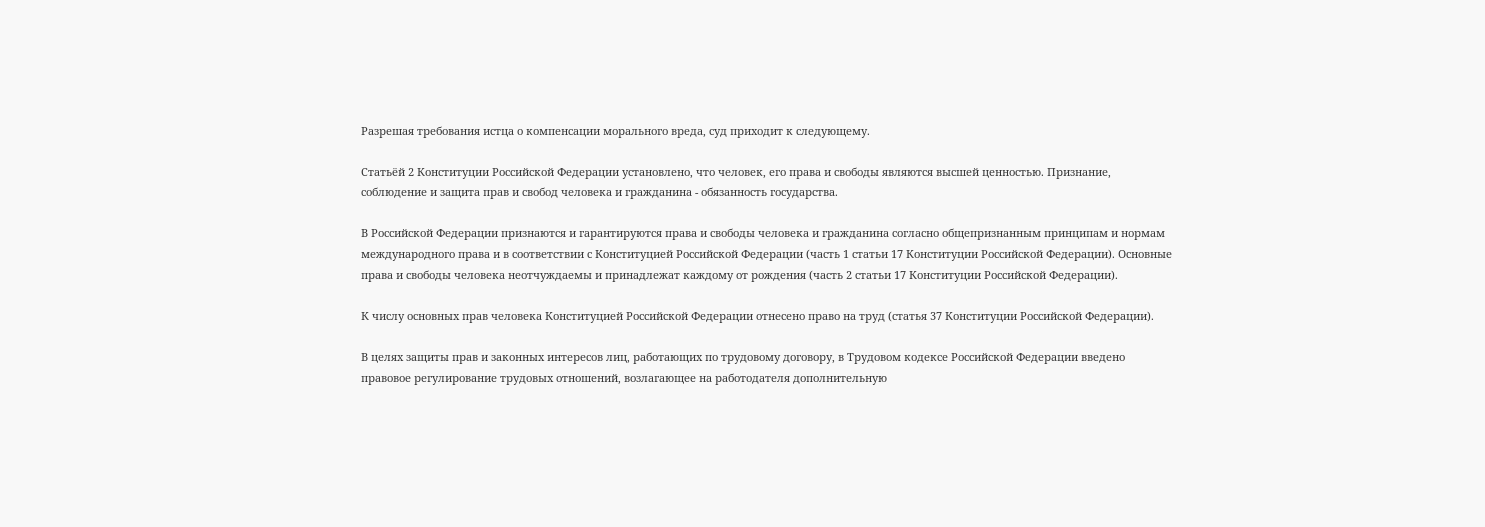Разрешая требования истца о компенсации морального вреда, суд приходит к следующему.

Статьёй 2 Конституции Российской Федерации установлено, что человек, его права и свободы являются высшей ценностью. Признание, соблюдение и защита прав и свобод человека и гражданина - обязанность государства.

В Российской Федерации признаются и гарантируются права и свободы человека и гражданина согласно общепризнанным принципам и нормам международного права и в соответствии с Конституцией Российской Федерации (часть 1 статьи 17 Конституции Российской Федерации). Основные права и свободы человека неотчуждаемы и принадлежат каждому от рождения (часть 2 статьи 17 Конституции Российской Федерации).

К числу основных прав человека Конституцией Российской Федерации отнесено право на труд (статья 37 Конституции Российской Федерации).

В целях защиты прав и законных интересов лиц, работающих по трудовому договору, в Трудовом кодексе Российской Федерации введено правовое регулирование трудовых отношений, возлагающее на работодателя дополнительную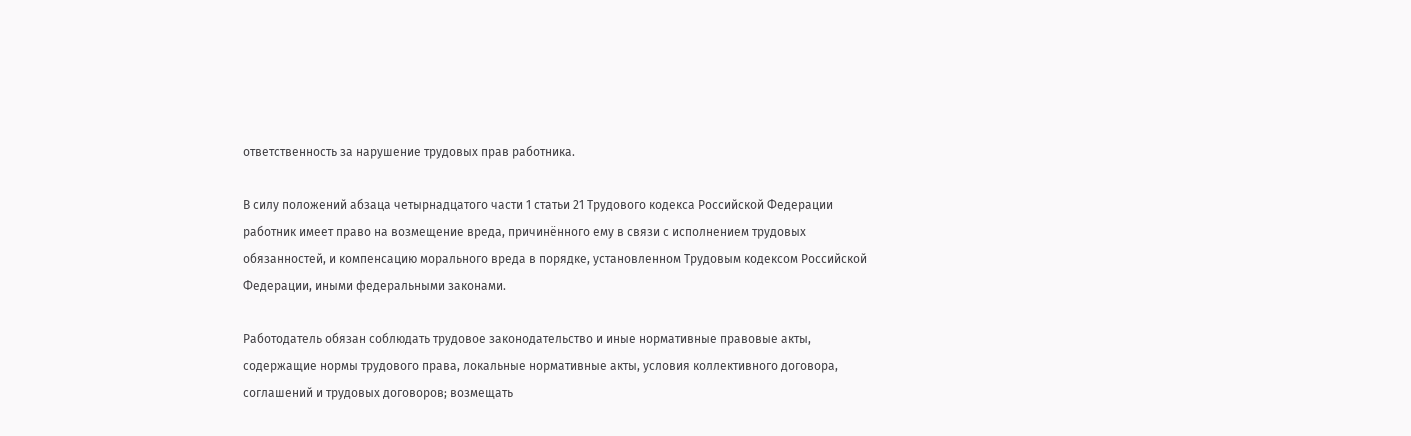ответственность за нарушение трудовых прав работника.

В силу положений абзаца четырнадцатого части 1 статьи 21 Трудового кодекса Российской Федерации работник имеет право на возмещение вреда, причинённого ему в связи с исполнением трудовых обязанностей, и компенсацию морального вреда в порядке, установленном Трудовым кодексом Российской Федерации, иными федеральными законами.

Работодатель обязан соблюдать трудовое законодательство и иные нормативные правовые акты, содержащие нормы трудового права, локальные нормативные акты, условия коллективного договора, соглашений и трудовых договоров; возмещать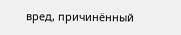вред, причинённый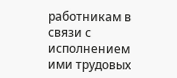работникам в связи с исполнением ими трудовых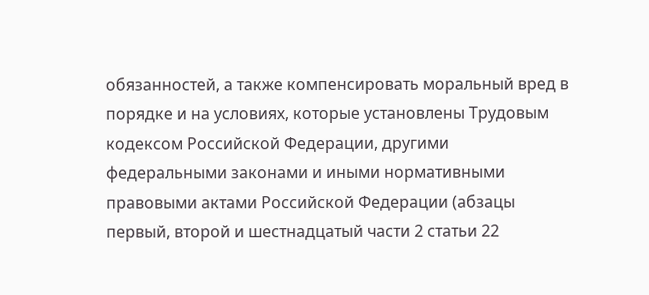обязанностей, а также компенсировать моральный вред в порядке и на условиях, которые установлены Трудовым кодексом Российской Федерации, другими федеральными законами и иными нормативными правовыми актами Российской Федерации (абзацы первый, второй и шестнадцатый части 2 статьи 22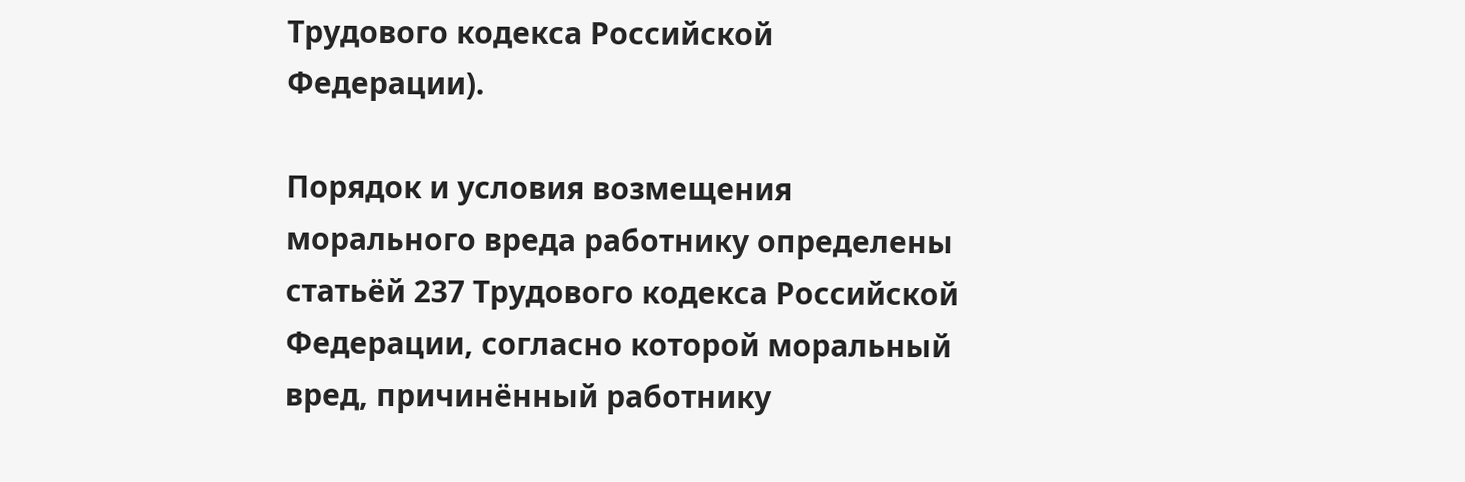Трудового кодекса Российской Федерации).

Порядок и условия возмещения морального вреда работнику определены статьёй 237 Трудового кодекса Российской Федерации, согласно которой моральный вред, причинённый работнику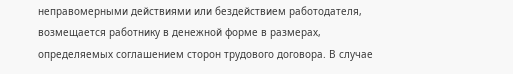неправомерными действиями или бездействием работодателя, возмещается работнику в денежной форме в размерах, определяемых соглашением сторон трудового договора. В случае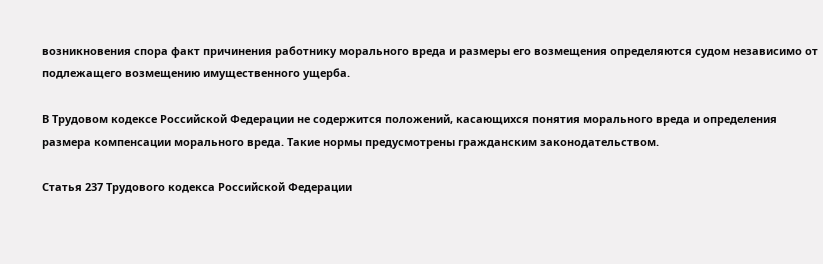возникновения спора факт причинения работнику морального вреда и размеры его возмещения определяются судом независимо от подлежащего возмещению имущественного ущерба.

В Трудовом кодексе Российской Федерации не содержится положений, касающихся понятия морального вреда и определения размера компенсации морального вреда. Такие нормы предусмотрены гражданским законодательством.

Статья 237 Трудового кодекса Российской Федерации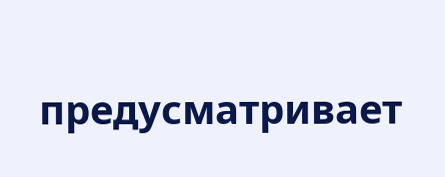предусматривает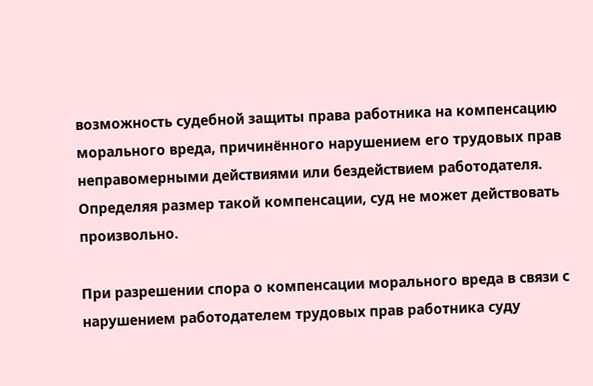возможность судебной защиты права работника на компенсацию морального вреда, причинённого нарушением его трудовых прав неправомерными действиями или бездействием работодателя. Определяя размер такой компенсации, суд не может действовать произвольно.

При разрешении спора о компенсации морального вреда в связи с нарушением работодателем трудовых прав работника суду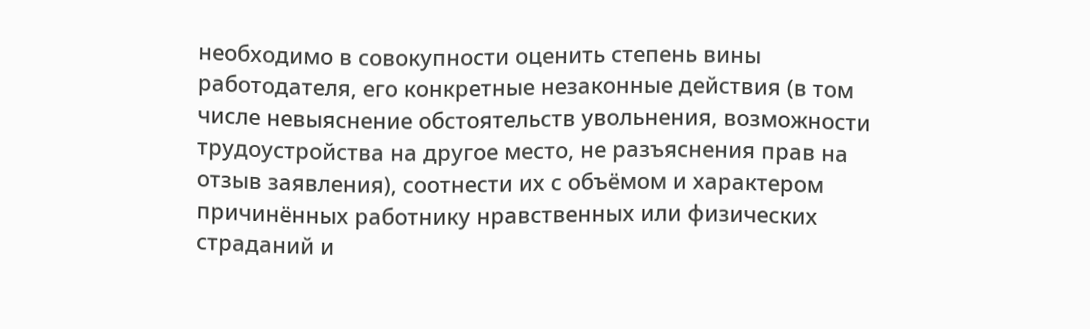необходимо в совокупности оценить степень вины работодателя, его конкретные незаконные действия (в том числе невыяснение обстоятельств увольнения, возможности трудоустройства на другое место, не разъяснения прав на отзыв заявления), соотнести их с объёмом и характером причинённых работнику нравственных или физических страданий и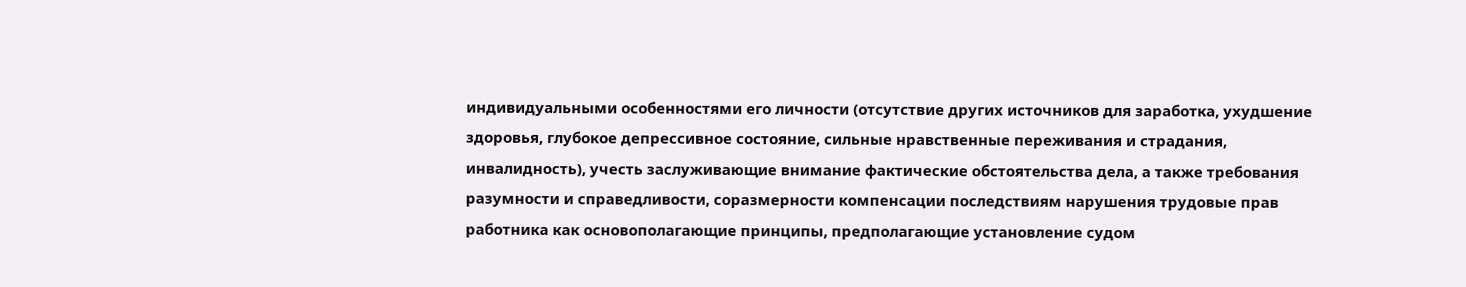индивидуальными особенностями его личности (отсутствие других источников для заработка, ухудшение здоровья, глубокое депрессивное состояние, сильные нравственные переживания и страдания, инвалидность), учесть заслуживающие внимание фактические обстоятельства дела, а также требования разумности и справедливости, соразмерности компенсации последствиям нарушения трудовые прав работника как основополагающие принципы, предполагающие установление судом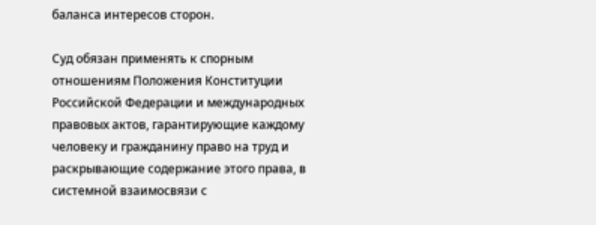баланса интересов сторон.

Суд обязан применять к спорным отношениям Положения Конституции Российской Федерации и международных правовых актов, гарантирующие каждому человеку и гражданину право на труд и раскрывающие содержание этого права, в системной взаимосвязи с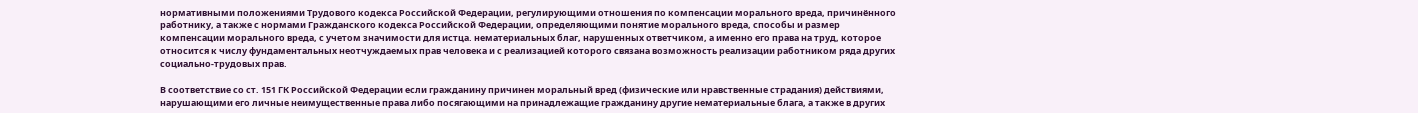нормативными положениями Трудового кодекса Российской Федерации, регулирующими отношения по компенсации морального вреда, причинённого работнику, а также с нормами Гражданского кодекса Российской Федерации, определяющими понятие морального вреда, способы и размер компенсации морального вреда, с учетом значимости для истца. нематериальных благ, нарушенных ответчиком, а именно его права на труд, которое относится к числу фундаментальных неотчуждаемых прав человека и с реализацией которого связана возможность реализации работником ряда других социально-трудовых прав.

В соответствие со ст. 151 ГК Российской Федерации если гражданину причинен моральный вред (физические или нравственные страдания) действиями, нарушающими его личные неимущественные права либо посягающими на принадлежащие гражданину другие нематериальные блага, а также в других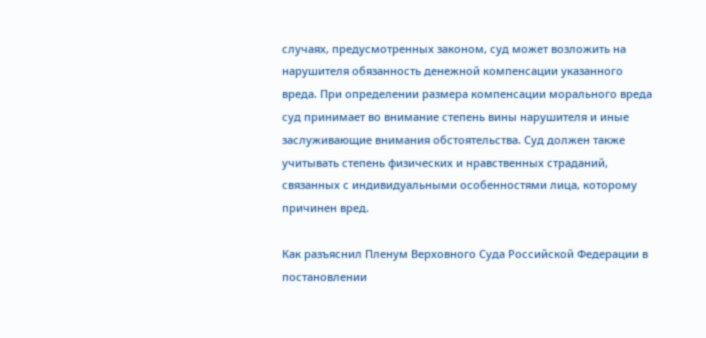случаях, предусмотренных законом, суд может возложить на нарушителя обязанность денежной компенсации указанного вреда. При определении размера компенсации морального вреда суд принимает во внимание степень вины нарушителя и иные заслуживающие внимания обстоятельства. Суд должен также учитывать степень физических и нравственных страданий, связанных с индивидуальными особенностями лица, которому причинен вред.

Как разъяснил Пленум Верховного Суда Российской Федерации в постановлении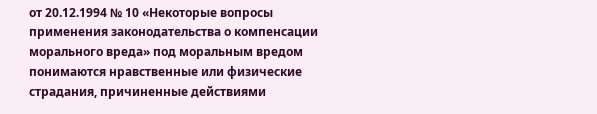от 20.12.1994 № 10 «Некоторые вопросы применения законодательства о компенсации морального вреда» под моральным вредом понимаются нравственные или физические страдания, причиненные действиями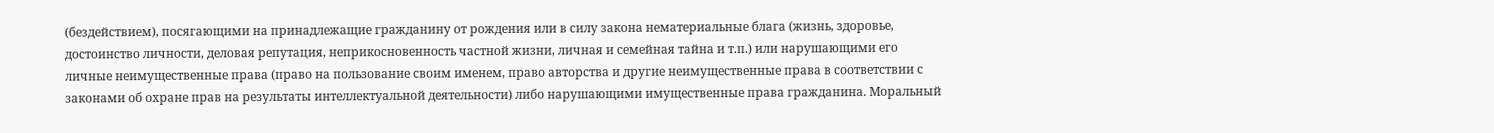(бездействием), посягающими на принадлежащие гражданину от рождения или в силу закона нематериальные блага (жизнь, здоровье, достоинство личности, деловая репутация, неприкосновенность частной жизни, личная и семейная тайна и т.п.) или нарушающими его личные неимущественные права (право на пользование своим именем, право авторства и другие неимущественные права в соответствии с законами об охране прав на результаты интеллектуальной деятельности) либо нарушающими имущественные права гражданина. Моральный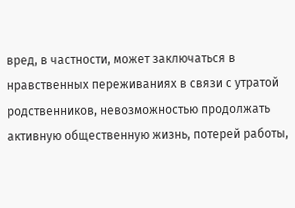вред, в частности, может заключаться в нравственных переживаниях в связи с утратой родственников, невозможностью продолжать активную общественную жизнь, потерей работы,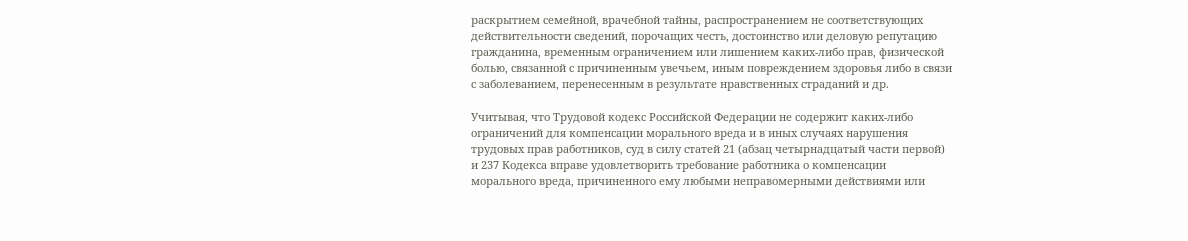раскрытием семейной, врачебной тайны, распространением не соответствующих действительности сведений, порочащих честь, достоинство или деловую репутацию гражданина, временным ограничением или лишением каких-либо прав, физической болью, связанной с причиненным увечьем, иным повреждением здоровья либо в связи с заболеванием, перенесенным в результате нравственных страданий и др.

Учитывая, что Трудовой кодекс Российской Федерации не содержит каких-либо ограничений для компенсации морального вреда и в иных случаях нарушения трудовых прав работников, суд в силу статей 21 (абзац четырнадцатый части первой) и 237 Кодекса вправе удовлетворить требование работника о компенсации морального вреда, причиненного ему любыми неправомерными действиями или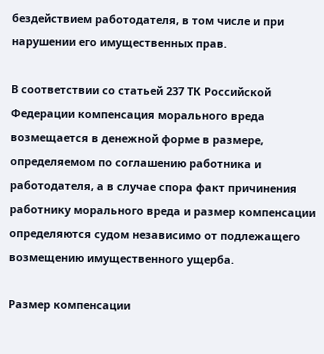бездействием работодателя, в том числе и при нарушении его имущественных прав.

В соответствии со статьей 237 ТК Российской Федерации компенсация морального вреда возмещается в денежной форме в размере, определяемом по соглашению работника и работодателя, а в случае спора факт причинения работнику морального вреда и размер компенсации определяются судом независимо от подлежащего возмещению имущественного ущерба.

Размер компенсации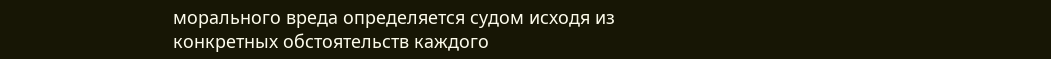морального вреда определяется судом исходя из конкретных обстоятельств каждого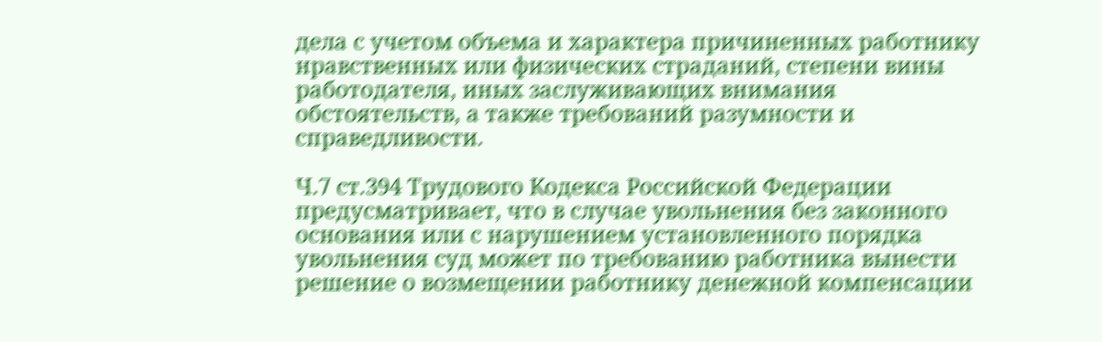дела с учетом объема и характера причиненных работнику нравственных или физических страданий, степени вины работодателя, иных заслуживающих внимания обстоятельств, а также требований разумности и справедливости.

Ч.7 ст.394 Трудового Кодекса Российской Федерации предусматривает, что в случае увольнения без законного основания или с нарушением установленного порядка увольнения суд может по требованию работника вынести решение о возмещении работнику денежной компенсации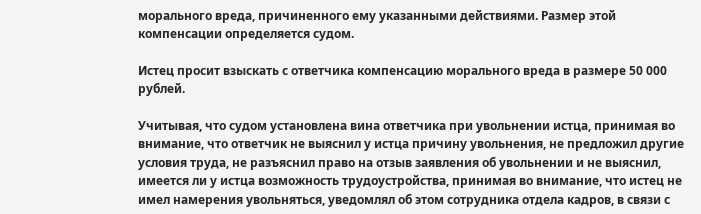морального вреда, причиненного ему указанными действиями. Размер этой компенсации определяется судом.

Истец просит взыскать с ответчика компенсацию морального вреда в размере 50 000 рублей.

Учитывая, что судом установлена вина ответчика при увольнении истца, принимая во внимание, что ответчик не выяснил у истца причину увольнения, не предложил другие условия труда, не разъяснил право на отзыв заявления об увольнении и не выяснил, имеется ли у истца возможность трудоустройства, принимая во внимание, что истец не имел намерения увольняться, уведомлял об этом сотрудника отдела кадров, в связи с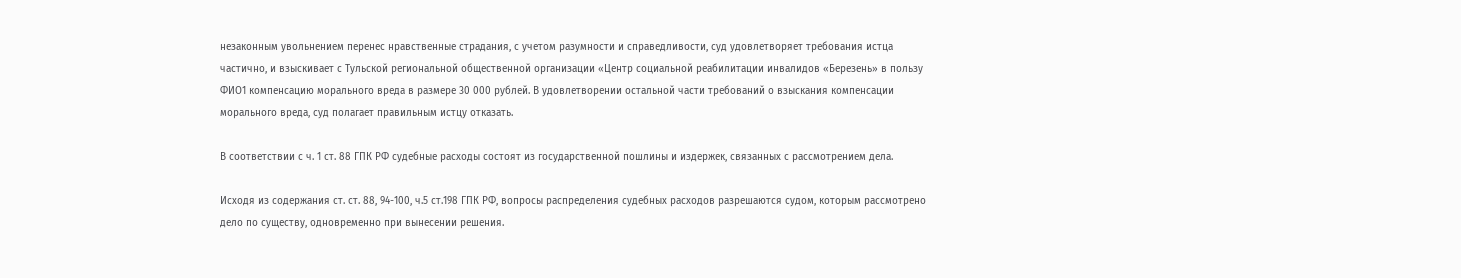незаконным увольнением перенес нравственные страдания, с учетом разумности и справедливости, суд удовлетворяет требования истца частично, и взыскивает с Тульской региональной общественной организации «Центр социальной реабилитации инвалидов «Березень» в пользу ФИО1 компенсацию морального вреда в размере 30 000 рублей. В удовлетворении остальной части требований о взыскания компенсации морального вреда, суд полагает правильным истцу отказать.

В соответствии с ч. 1 ст. 88 ГПК РФ судебные расходы состоят из государственной пошлины и издержек, связанных с рассмотрением дела.

Исходя из содержания ст. ст. 88, 94-100, ч.5 ст.198 ГПК РФ, вопросы распределения судебных расходов разрешаются судом, которым рассмотрено дело по существу, одновременно при вынесении решения.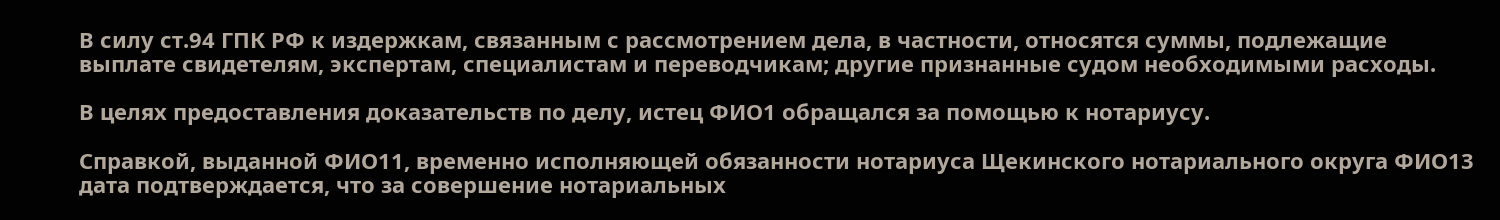В силу ст.94 ГПК РФ к издержкам, связанным с рассмотрением дела, в частности, относятся суммы, подлежащие выплате свидетелям, экспертам, специалистам и переводчикам; другие признанные судом необходимыми расходы.

В целях предоставления доказательств по делу, истец ФИО1 обращался за помощью к нотариусу.

Справкой, выданной ФИО11, временно исполняющей обязанности нотариуса Щекинского нотариального округа ФИО13 дата подтверждается, что за совершение нотариальных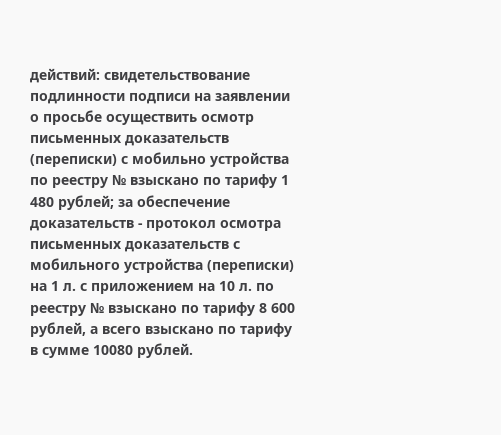действий: свидетельствование подлинности подписи на заявлении о просьбе осуществить осмотр письменных доказательств (переписки) с мобильно устройства по реестру № взыскано по тарифу 1 480 рублей; за обеспечение доказательств - протокол осмотра письменных доказательств с мобильного устройства (переписки) на 1 л. с приложением на 10 л. по реестру № взыскано по тарифу 8 600 рублей, а всего взыскано по тарифу в сумме 10080 рублей.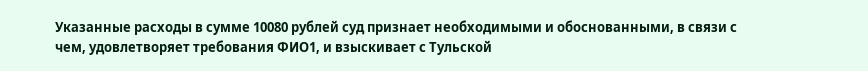Указанные расходы в сумме 10080 рублей суд признает необходимыми и обоснованными, в связи с чем, удовлетворяет требования ФИО1, и взыскивает с Тульской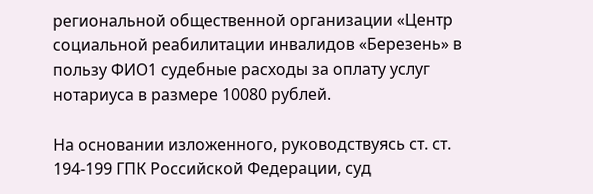региональной общественной организации «Центр социальной реабилитации инвалидов «Березень» в пользу ФИО1 судебные расходы за оплату услуг нотариуса в размере 10080 рублей.

На основании изложенного, руководствуясь ст. ст. 194-199 ГПК Российской Федерации, суд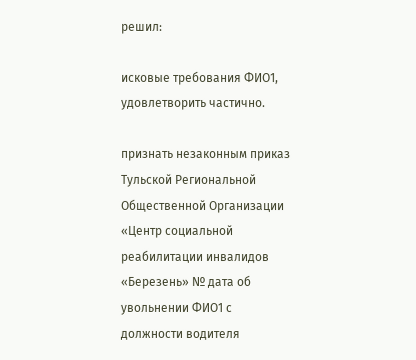решил:

исковые требования ФИО1, удовлетворить частично.

признать незаконным приказ Тульской Региональной Общественной Организации «Центр социальной реабилитации инвалидов «Березень» № дата об увольнении ФИО1 с должности водителя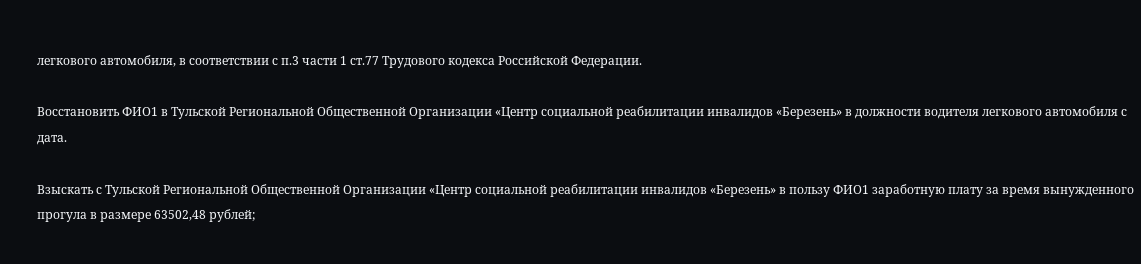легкового автомобиля, в соответствии с п.3 части 1 ст.77 Трудового кодекса Российской Федерации.

Восстановить ФИО1 в Тульской Региональной Общественной Организации «Центр социальной реабилитации инвалидов «Березень» в должности водителя легкового автомобиля с дата.

Взыскать с Тульской Региональной Общественной Организации «Центр социальной реабилитации инвалидов «Березень» в пользу ФИО1 заработную плату за время вынужденного прогула в размере 63502,48 рублей;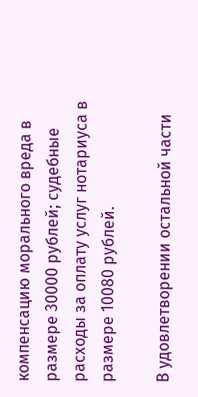компенсацию морального вреда в размере 30000 рублей; судебные расходы за оплату услуг нотариуса в размере 10080 рублей.

В удовлетворении остальной части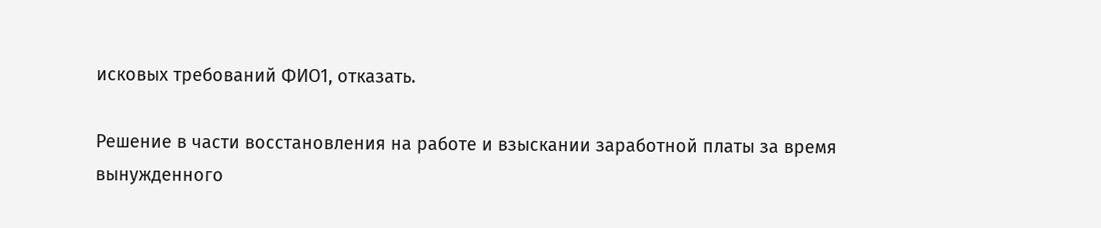исковых требований ФИО1, отказать.

Решение в части восстановления на работе и взыскании заработной платы за время вынужденного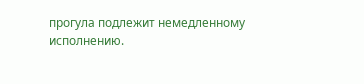прогула подлежит немедленному исполнению.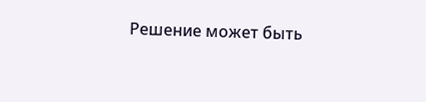Решение может быть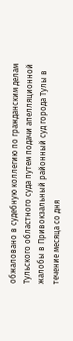обжаловано в судебную коллегию по гражданским делам Тульского областного суда путем подачи апелляционной жалобы в Привокзальный районный суд города Тулы в течение месяца со дня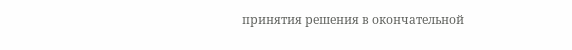принятия решения в окончательной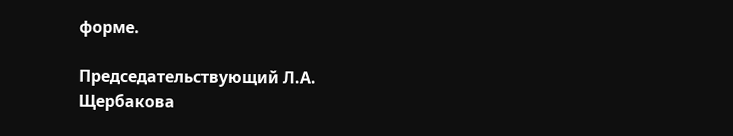форме.

Председательствующий Л.А. Щербакова